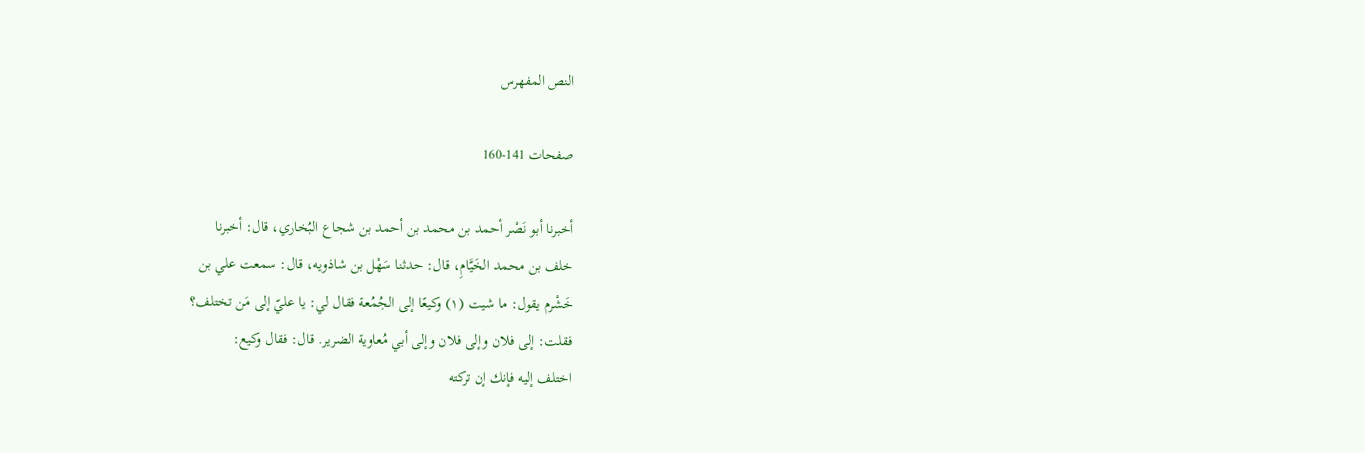النص المفهرس

صفحات 141-160

أخبرنا أبو نَصْر أحمد بن محمد بن أحمد بن شجاع البُخاري، قال: أخبرنا
خلف بن محمد الخَيَّامِ، قال: حدثنا سَهْل بن شاذويه، قال: سمعت علي بن
خَشْرم يقول: ما شيت (١) وكيعًا إلى الجُمُعة فقال لي: يا عليّ إلى مَن تختلف؟
فقلت: إلى فلان وإلى فلان وإلى أبي مُعاوية الضرير. قال: فقال وكيع:
اختلف إليه فإنك إن تركته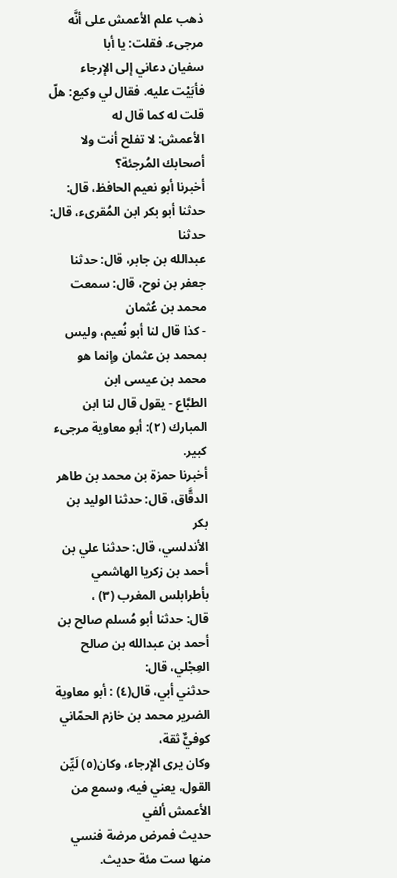ذهب علم الأعمش على أنَّه مرجىء. فقلت: يا أبا
سفيان دعاني إلى الإرجاء فأبَيْت عليه. فقال لي وكيع: هلّ قلت له كما قال له
الأعمش: لا تفلح أنت ولا أصحابك المُرجئة؟
أخبرنا أبو نعيم الحافظ، قال: حدثنا أبو بكر ابن المُقرىء، قال: حدثنا
عبدالله بن جابر، قال: حدثنا جعفر بن نوح، قال: سمعت محمد بن عُثمان
- كذا قال لنا أبو نُعيم، وليس بمحمد بن عثمان وإنما هو محمد بن عيسى ابن
الطبَّاع - يقول قال لنا ابن المبارك (٢): أبو معاوية مرجىء كبير.
أخبرنا حمزة بن محمد بن طاهر الدقَّاق، قال: حدثنا الوليد بن بكر
الأندلسي، قال: حدثنا علي بن أحمد بن زكريا الهاشمي بأطرابلس المغرب (٣) ،
قال: حدثنا أبو مُسلم صالح بن أحمد بن عبدالله بن صالح العِجْلي، قال:
حدثني أبي، قال(٤) : أبو معاوية الضرير محمد بن خازم الحمّاني كوفيٌّ ثقة،
وكان يرى الإرجاء، وكان(٥) لَيِّن القول، يعني فيه، وسمع من الأعمش ألفي
حديث فمرض مرضة فنسي منها ست مئة حديث.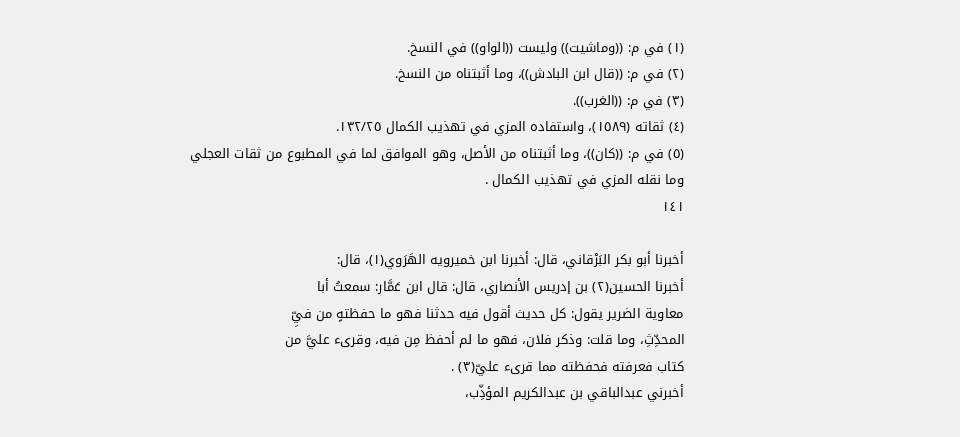(١) في م: ((وماشيت)) وليست ((الواو)) في النسخ.
(٢) في م: ((قال ابن البادش))، وما أثبتناه من النسخ.
(٣) في م: ((الغرب)).
(٤) ثقاته (١٥٨٩)، واستفاده المزي في تهذيب الكمال ١٣٢/٢٥.
(٥) في م: ((كان))، وما أثبتناه من الأصل، وهو الموافق لما في المطبوع من ثقات العجلي
وما نقله المزي في تهذيب الكمال .
١٤١

أخبرنا أبو بكر البَرْقاني، قال: أخبرنا ابن خميرويه الهَرَوي(١)، قال:
أخبرنا الحسين(٢) بن إدريس الأنصاري، قال: قال ابن عَمَّار: سمعتُ أبا
معاوية الضرير يقول: كل حديث أقول فيه حدثنا فهو ما حفظتهٍ من فيِّ
المحدِّثِ، وما قلت: وذكر فلان، فهو ما لم أحفظ مِن فيه، وقرىء عليَّ من
كتاب فعرفته فحفظته مما قرىء عليّ(٣) .
أخبرني عبدالباقي بن عبدالكريم المؤذِّب،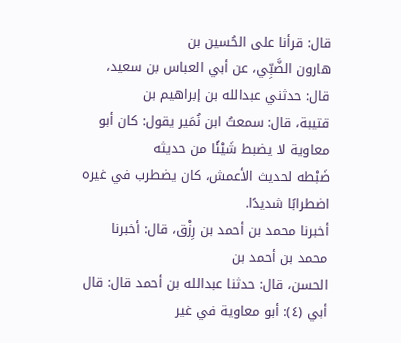قال: قرأنا على الحُسين بن
هارون الضَّبِّي، عن أبي العباس بن سعيد، قال: حدثني عبدالله بن إبراهيم بن
قتيبة، قال: سمعتُ ابن نُمَير يقول: كان أبو معاوية لا يضبط شَيْئًا من حديثه
ضَبْطه لحديث الأعمش، كان يضطرب في غيره اضطرابًا شديدًا.
أخبرنا محمد بن أحمد بن رِزْق، قال: أخبرنا محمد بن أحمد بن
الحسن، قال: حدثنا عبدالله بن أحمد قال: قال أبي (٤): أبو معاوية في غير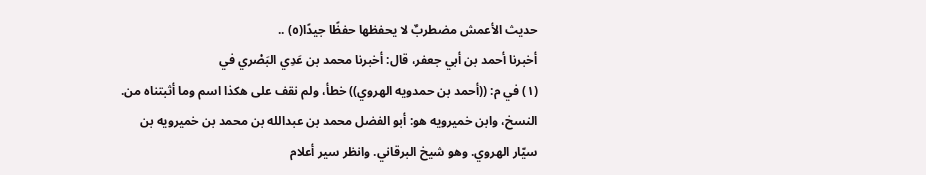حديث الأعمش مضطربٌ لا يحفظها حفظًا جيدًا(٥) ..
أخبرنا أحمد بن أبي جعفر، قال: أخبرنا محمد بن عَدِي البَصْري في
(١) في م: ((أحمد بن حمدويه الهروي)) خطأ، ولم نقف على هكذا اسم وما أثبتناه من.
النسخ، وابن خميرويه هو: أبو الفضل محمد بن عبدالله بن محمد بن خميرويه بن
سيّار الهروي. وهو شيخ البرقاني. وانظر سير أعلام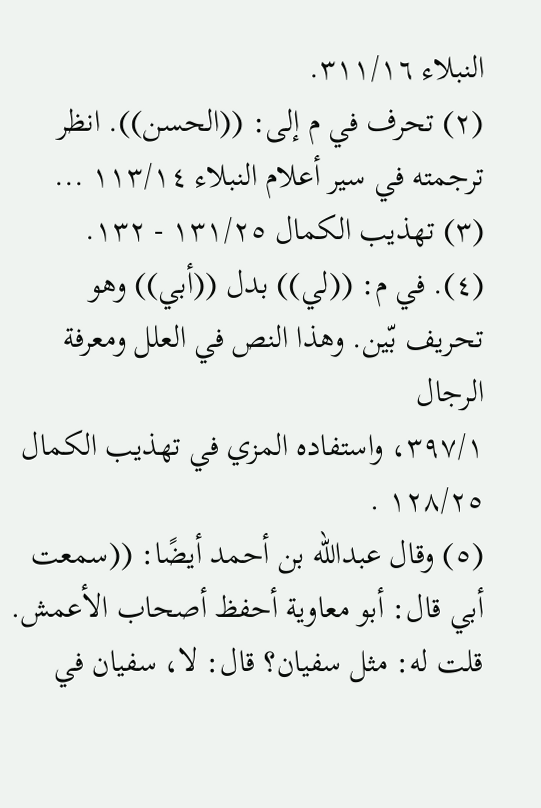النبلاء ٣١١/١٦.
(٢) تحرف في م إلى: ((الحسن)). انظر ترجمته في سير أعلام النبلاء ١١٣/١٤ ...
(٣) تهذيب الكمال ١٣١/٢٥ - ١٣٢.
(٤). في م: ((لي)) بدل ((أبي)) وهو تحريف بّين. وهذا النص في العلل ومعرفة الرجال
٣٩٧/١، واستفاده المزي في تهذيب الكمال ١٢٨/٢٥ .
(٥) وقال عبدالله بن أحمد أيضًا: ((سمعت أبي قال: أبو معاوية أحفظ أصحاب الأعمش.
قلت له: مثل سفيان؟ قال: لا، سفيان في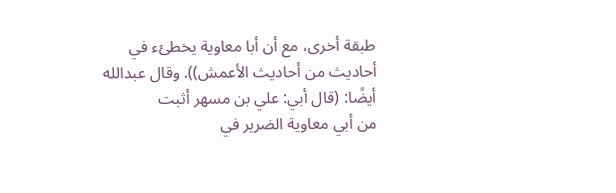طبقة أخرى، مع أن أبا معاوية يخطئء في
أحاديث من أحاديث الأعمش)). وقال عبدالله أيضًا: (قال أبي: علي بن مسهر أثبت
من أبي معاوية الضرير في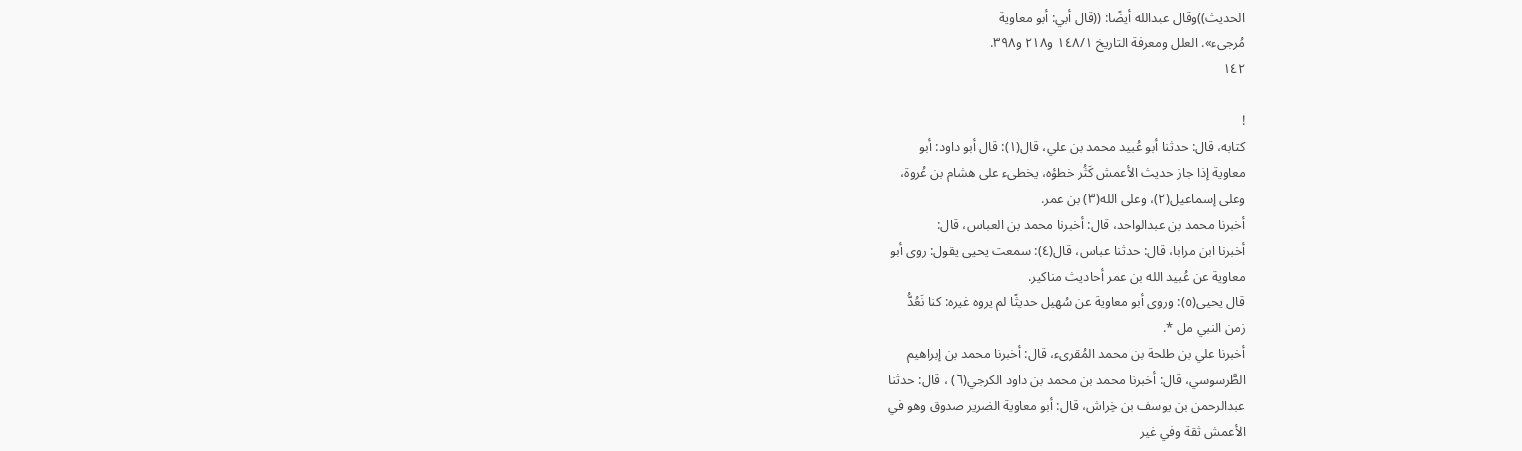الحديث))وقال عبدالله أيضًا: ((قال أبي: أبو معاوية
مُرجىء». العلل ومعرفة التاريخ ١٤٨/١ و٢١٨ و٣٩٨.
١٤٢

!
كتابه، قال: حدثنا أبو عُبيد محمد بن علي، قال(١): قال أبو داود: أبو
معاوية إذا جاز حديث الأعمش كَثُر خطؤه، يخطىء على هشام بن عُروة،
وعلى إسماعيل(٢)، وعلى الله(٣) بن عمر.
أخبرنا محمد بن عبدالواحد، قال: أخبرنا محمد بن العباس، قال:
أخبرنا ابن مرابا، قال: حدثنا عباس، قال(٤): سمعت يحيى يقول: روى أبو
معاوية عن عُبيد الله بن عمر أحاديث مناكير.
قال يحيى(٥): وروى أبو معاوية عن سُهيل حديثًا لم يروه غيره: كنا نَعُدُّ
زمن النبي مل *.
أخبرنا علي بن طلحة بن محمد المُقرىء، قال: أخبرنا محمد بن إبراهيم
الطَّرسوسي، قال: أخبرنا محمد بن محمد بن داود الكرجي(٦) ، قال: حدثنا
عبدالرحمن بن يوسف بن خِراش، قال: أبو معاوية الضرير صدوق وهو في
الأعمش ثقة وفي غير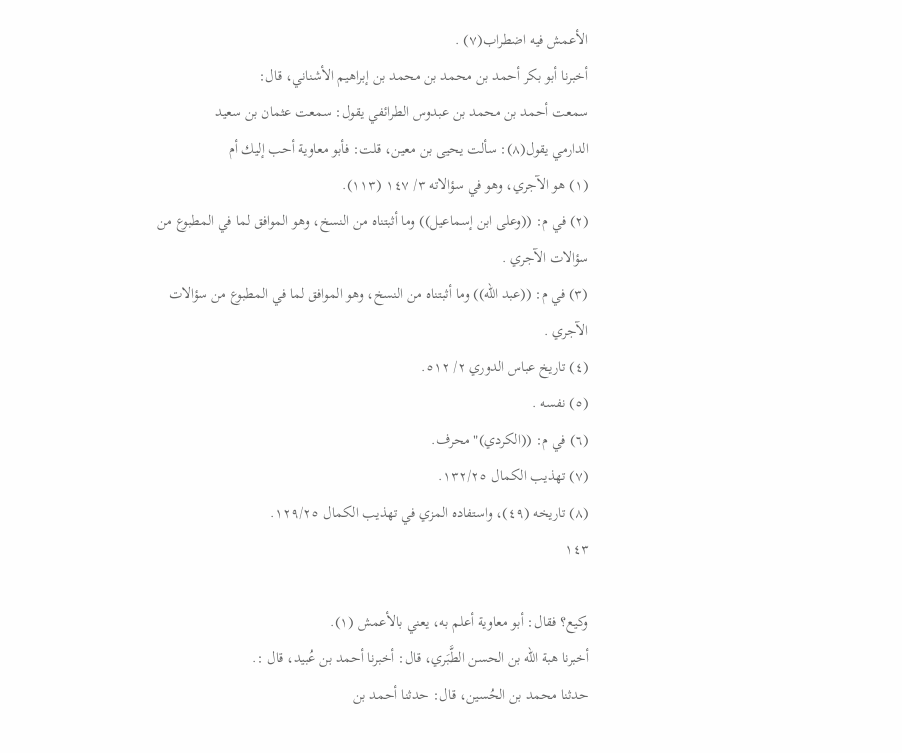الأعمش فيه اضطراب(٧) .
أخبرنا أبو بكر أحمد بن محمد بن محمد بن إبراهيم الأشناني، قال:
سمعت أحمد بن محمد بن عبدوس الطرائفي يقول: سمعت عثمان بن سعيد
الدارمي يقول(٨): سألت يحيى بن معين، قلت: فأبو معاوية أحب إليك أم
(١) هو الآجري، وهو في سؤالاته ٣/ ١٤٧ (١١٣).
(٢) في م: ((وعلى ابن إسماعيل)) وما أثبتناه من النسخ، وهو الموافق لما في المطبوع من
سؤالات الآجري .
(٣) في م: ((عبد الله)) وما أثبتناه من النسخ، وهو الموافق لما في المطبوع من سؤالات
الآجري .
(٤) تاريخ عباس الدوري ٢/ ٥١٢.
(٥) نفسه .
(٦) في م: ((الكردي)" محرف.
(٧) تهذيب الكمال ١٣٢/٢٥.
(٨) تاريخه (٤٩)، واستفاده المزي في تهذيب الكمال ١٢٩/٢٥.
١٤٣

وكيع؟ فقال: أبو معاوية أعلم به، يعني بالأعمش (١).
أخبرنا هبة الله بن الحسن الطَّبَري، قال: أخبرنا أحمد بن عُبيد، قال :.
حدثنا محمد بن الحُسين، قال: حدثنا أحمد بن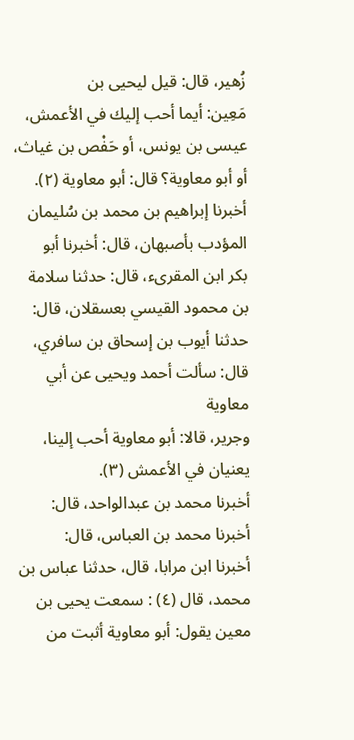زُهير، قال: قيل ليحيى بن
مَعِين: أيما أحب إليك في الأعمش، عيسى بن يونس، أو حَفْص بن غياث،
أو أبو معاوية؟ قال: أبو معاوية (٢).
أخبرنا إبراهيم بن محمد بن سُليمان المؤدب بأصبهان، قال: أخبرنا أبو
بكر ابن المقرىء، قال: حدثنا سلامة بن محمود القيسي بعسقلان، قال:
حدثنا أيوب بن إسحاق بن سافري، قال: سألت أحمد ويحيى عن أبي معاوية
وجرير، قالا: أبو معاوية أحب إلينا، يعنيان في الأعمش (٣).
أخبرنا محمد بن عبدالواحد، قال: أخبرنا محمد بن العباس، قال:
أخبرنا ابن مرابا، قال، حدثنا عباس بن محمد، قال (٤) : سمعت يحيى بن
معين يقول: أبو معاوية أثبت من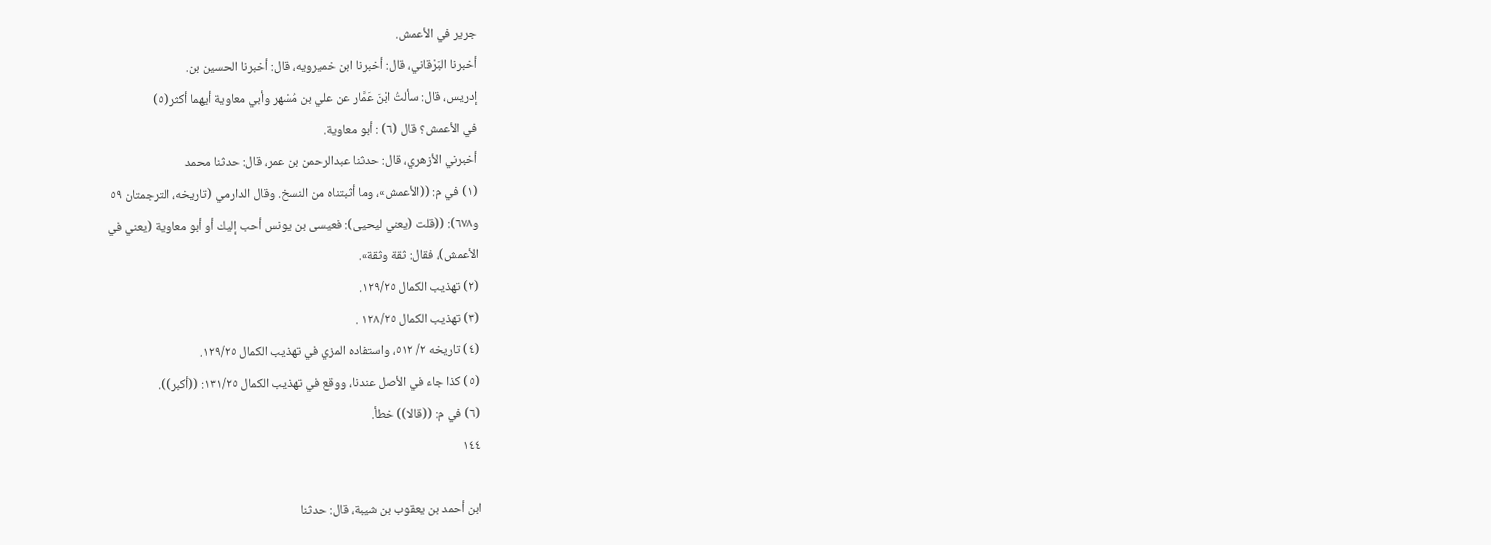جرير في الأعمش.
أخبرنا البَرْقاني، قال: أخبرنا ابن خميرويه، قال: أخبرنا الحسين بن.
إدريس، قال: سألتُ ابْنَ عَمَّار عن علي بن مُسْهر وأبي معاوية أيهما أكثر(٥)
في الأعمش؟ قال (٦) : أبو معاوية.
أخبرني الأزهري، قال: حدثنا عبدالرحمن بن عمر، قال: حدثنا محمد
(١) في م: ((الأعمش»، وما أثبتناه من النسخ. وقال الدارمي (تاريخه، الترجمتان ٥٩
و٦٧٨): ((قلت (يعني ليحيى): فعيسى بن يونس أحب إليك أو أبو معاوية (يعني في
الأعمش)، فقال: ثقة وثقة».
(٢) تهذيب الكمال ١٢٩/٢٥.
(٣) تهذيب الكمال ١٢٨/٢٥ .
(٤) تاريخه ٢/ ٥١٢، واستفاده المزي في تهذيب الكمال ١٢٩/٢٥.
(٥) كذا جاء في الأصل عندنا، ووقع في تهذيب الكمال ١٣١/٢٥: ((أكبر)).
(٦) في م: ((قالا)) خطأ.
١٤٤

ابن أحمد بن يعقوب بن شيبة، قال: حدثنا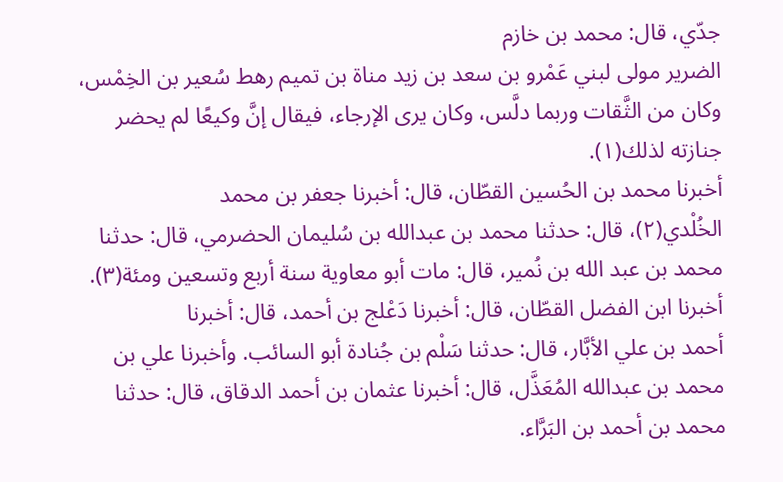جدّي، قال: محمد بن خازم
الضرير مولى لبني عَمْرو بن سعد بن زيد مناة بن تميم رهط سُعير بن الخِمْس،
وكان من الثَّقات وربما دلَّس، وكان يرى الإرجاء، فيقال إنَّ وكيعًا لم يحضر
جنازته لذلك(١).
أخبرنا محمد بن الحُسين القطّان، قال: أخبرنا جعفر بن محمد
الخُلْدي(٢)، قال: حدثنا محمد بن عبدالله بن سُليمان الحضرمي، قال: حدثنا
محمد بن عبد الله بن نُمير، قال: مات أبو معاوية سنة أربع وتسعين ومئة(٣).
أخبرنا ابن الفضل القطّان، قال: أخبرنا دَعْلج بن أحمد، قال: أخبرنا
أحمد بن علي الأبَّار، قال: حدثنا سَلْم بن جُنادة أبو السائب. وأخبرنا علي بن
محمد بن عبدالله المُعَذَّل، قال: أخبرنا عثمان بن أحمد الدقاق، قال: حدثنا
محمد بن أحمد بن البَرَّاء.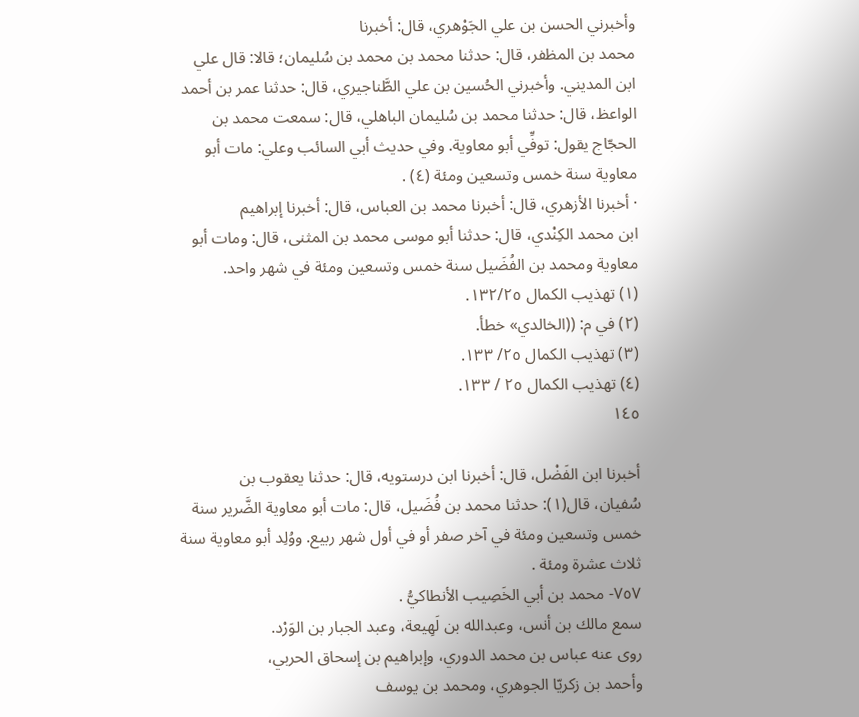وأخبرني الحسن بن علي الجَوْهري، قال: أخبرنا
محمد بن المظفر، قال: حدثنا محمد بن محمد بن سُليمان؛ قالا: قال علي
ابن المديني. وأخبرني الحُسين بن علي الطَّناجيري، قال: حدثنا عمر بن أحمد
الواعظ، قال: حدثنا محمد بن سُليمان الباهلي، قال: سمعت محمد بن
الحجّاج يقول: توفِّي أبو معاوية. وفي حديث أبي السائب وعلي: مات أبو
معاوية سنة خمس وتسعين ومئة (٤) .
· أخبرنا الأزهري، قال: أخبرنا محمد بن العباس، قال: أخبرنا إبراهيم
ابن محمد الكِنْدي، قال: حدثنا أبو موسى محمد بن المثنى، قال: ومات أبو
معاوية ومحمد بن الفُضَيل سنة خمس وتسعين ومئة في شهر واحد.
(١) تهذيب الكمال ١٣٢/٢٥.
(٢) في م: ((الخالدي» خطأ.
(٣) تهذيب الكمال ٢٥/ ١٣٣.
(٤) تهذيب الكمال ٢٥ / ١٣٣.
١٤٥

أخبرنا ابن الفَضْل، قال: أخبرنا ابن درستويه، قال: حدثنا يعقوب بن
سُفيان، قال(١): حدثنا محمد بن فُضَيل، قال: مات أبو معاوية الضَّرير سنة
خمس وتسعين ومئة في آخر صفر أو في أول شهر ربيع. ووُلِد أبو معاوية سنة
ثلاث عشرة ومئة .
٧٥٧- محمد بن أبي الخَصِيب الأنطاكيُّ .
سمع مالك بن أنس، وعبدالله بن لَهِيعة، وعبد الجبار بن الوَرْد.
روى عنه عباس بن محمد الدوري، وإبراهيم بن إسحاق الحربي،
وأحمد بن زكريّا الجوهري، ومحمد بن يوسف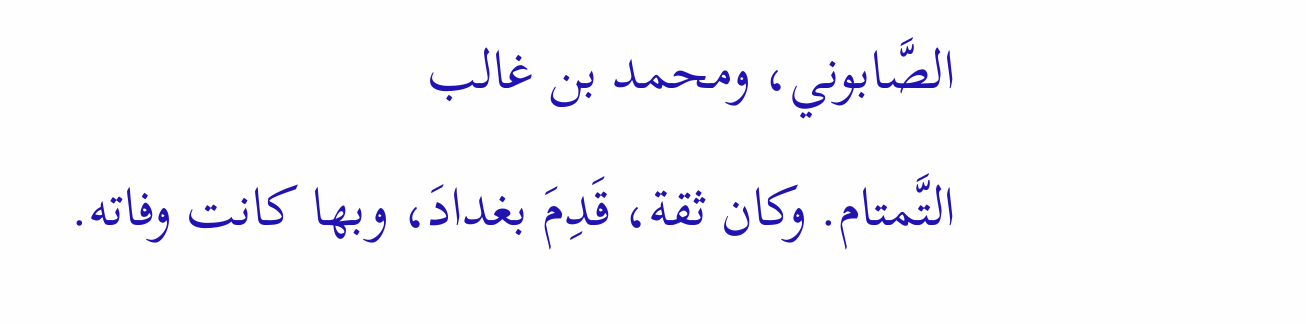الصَّابوني، ومحمد بن غالب
التَّمتام. وكان ثقة، قَدِمَ بغدادَ، وبها كانت وفاته.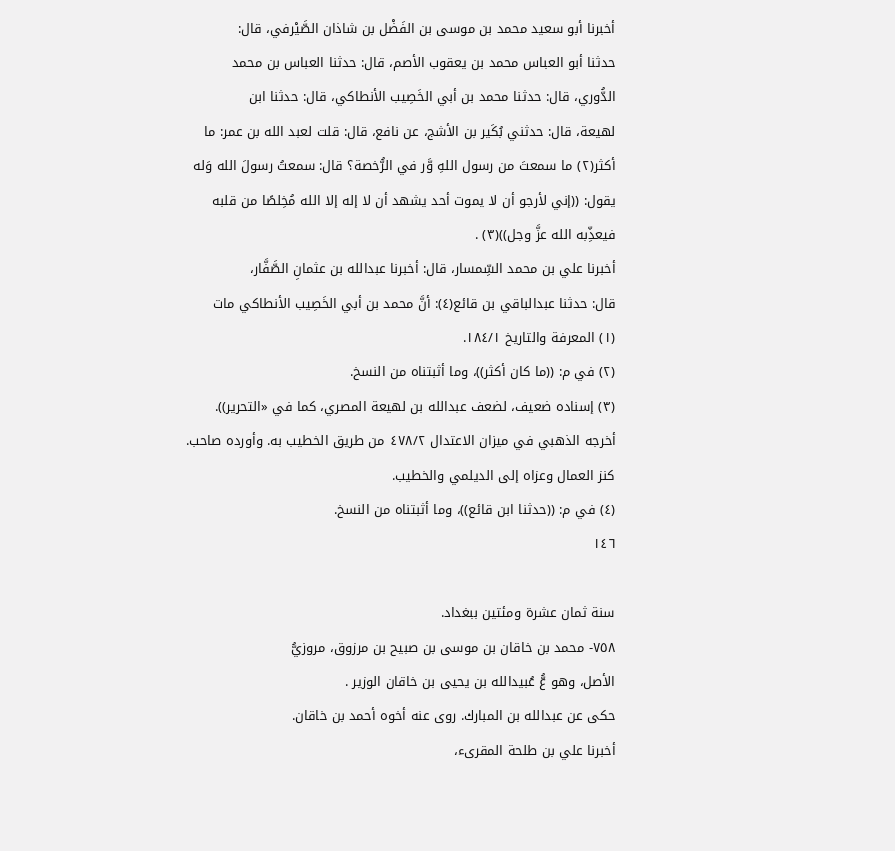أخبرنا أبو سعيد محمد بن موسى بن الفَضْل بن شاذان الصَّيْرفي، قال:
حدثنا أبو العباس محمد بن يعقوب الأصم، قال: حدثنا العباس بن محمد
الدُّوري، قال: حدثنا محمد بن أبي الخَصِيب الأنطاكي، قال: حدثنا ابن
لهيعة، قال: حدثني بُكَير بن الأشج، عن نافع، قال: قلت لعبد الله بن عمر: ما
أكثر(٢) ما سمعتَ من رسول اللهِ وَّر في الرُّخصة؟ قال: سمعتُ رسولَ الله وَله
يقول: ((إني لأرجو أن لا يموت أحد يشهد أن لا إله إلا الله مُخِلصًا من قلبه
فيعذِّبه الله عزَّ وجل))(٣) .
أخبرنا علي بن محمد السِّمسار، قال: أخبرنا عبدالله بن عثمانِ الصَّفَّار،
قال: حدثنا عبدالباقي بن قائع(٤): أنَّ محمد بن أبي الخَصِيب الأنطاكي مات
(١) المعرفة والتاريخ ١٨٤/١.
(٢) في م: ((ما كان أكثر))، وما أثبتناه من النسخ.
(٣) إسناده ضعيف، لضعف عبدالله بن لهيعة المصري، كما في «التحرير)).
أخرجه الذهبي في ميزان الاعتدال ٤٧٨/٢ من طريق الخطيب به. وأورده صاحب.
كنز العمال وعزاه إلى الديلمي والخطيب.
(٤) في م: ((حدثنا ابن قائع))، وما أثبتناه من النسخ.
١٤٦

سنة ثمان عشرة ومئتين ببغداد.
٧٥٨- محمد بن خاقان بن موسى بن صبيح بن مرزوق، مروزيُّ
الأصل، وهو عُّ عُبيدالله بن یحیی بن خاقان الوزير .
حكى عن عبدالله بن المبارك. روى عنه أخوه أحمد بن خاقان.
أخبرنا علي بن طلحة المقرىء،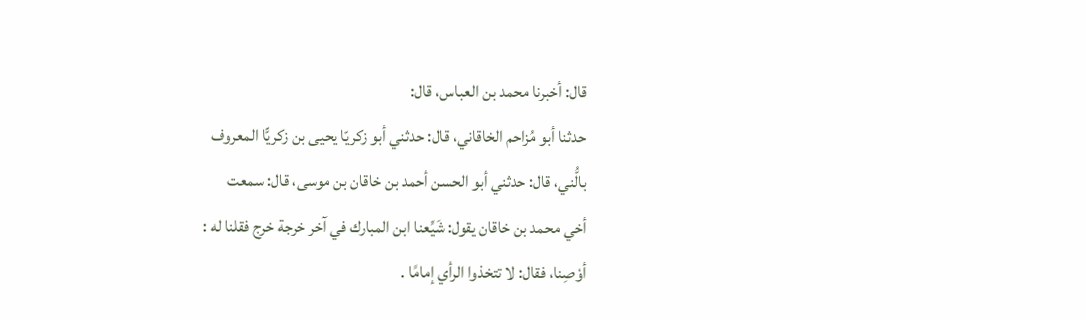قال: أخبرنا محمد بن العباس، قال:
حدثنا أبو مُزاحم الخاقاني، قال: حدثني أبو زكريّا يحيى بن زكريًّا المعروف
بالُّني، قال: حدثني أبو الحسن أحمد بن خاقان بن موسى، قال: سمعت
أخي محمد بن خاقان يقول: شَيِّعنا ابن المبارك في آخر خرجة خرج فقلنا له :
أوْصِنا، فقال: لا تتخذوا الرأي إمامًا .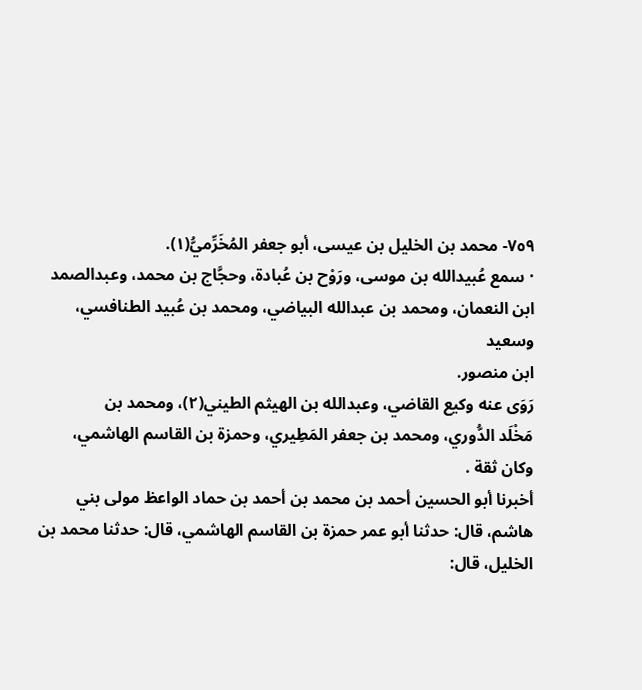٧٥٩- محمد بن الخليل بن عيسى، أبو جعفر المُخَرِّميُّ(١).
· سمع عُبيدالله بن موسى، ورَوْح بن عُبادة، وحجَّاج بن محمد، وعبدالصمد
ابن النعمان، ومحمد بن عبدالله البياضي، ومحمد بن عُبيد الطنافسي، وسعيد
ابن منصور.
رَوَى عنه وكيع القاضي، وعبدالله بن الهيثم الطيني(٢)، ومحمد بن
مَخْلَد الدُّوري، ومحمد بن جعفر المَطِيري، وحمزة بن القاسم الهاشمي،
وكان ثقة .
أخبرنا أبو الحسين أحمد بن محمد بن أحمد بن حماد الواعظ مولى بني
هاشم، قال: حدثنا أبو عمر حمزة بن القاسم الهاشمي، قال: حدثنا محمد بن
الخليل، قال: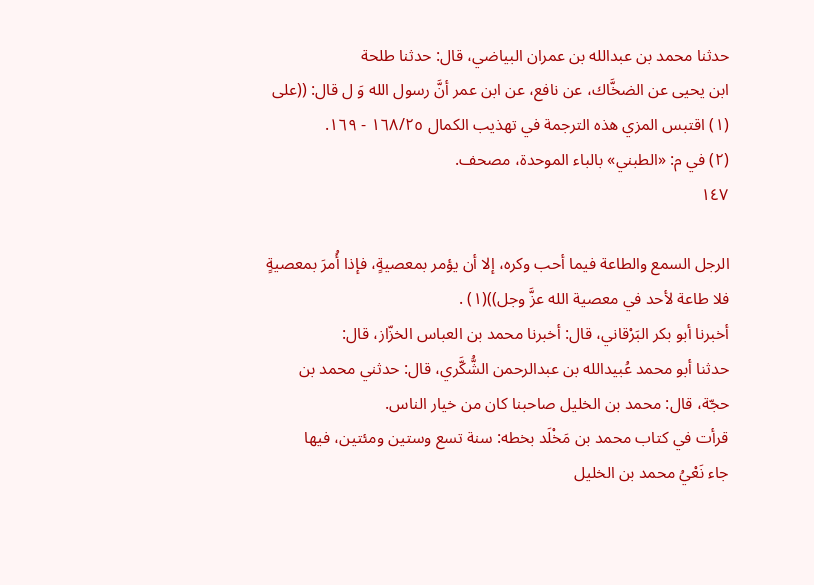حدثنا محمد بن عبدالله بن عمران البياضي، قال: حدثنا طلحة
ابن يحيى عن الضخَّاك، عن نافع، عن ابن عمر أنَّ رسول الله وَ ل قال: ((على
(١) اقتبس المزي هذه الترجمة في تهذيب الكمال ١٦٨/٢٥ - ١٦٩.
(٢) في م: «الطبني» بالباء الموحدة، مصحف.
١٤٧

الرجل السمع والطاعة فيما أحب وكره، إلا أن يؤمر بمعصيةٍ، فإذا أُمرَ بمعصيةٍ
فلا طاعة لأحد في معصية الله عزَّ وجل))(١) .
أخبرنا أبو بكر البَرْقاني، قال: أخبرنا محمد بن العباس الخزّاز، قال:
حدثنا أبو محمد عُبيدالله بن عبدالرحمن الشُّكَّري، قال: حدثني محمد بن
حجّة، قال: محمد بن الخليل صاحبنا كان من خيار الناس.
قرأت في كتاب محمد بن مَخْلَد بخطه: سنة تسع وستين ومئتين، فيها
جاء نَعْيُ محمد بن الخليل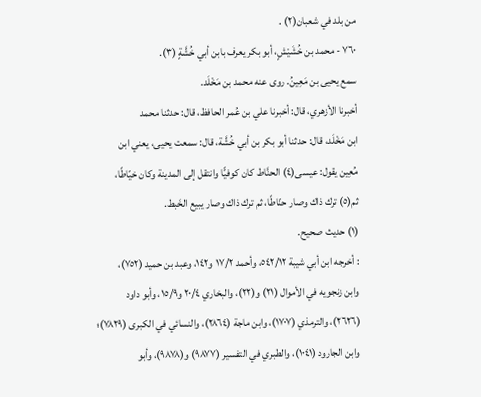من بلد في شعبان(٢) .
٧٦٠ - محمد بن خُشَيْشٍ، أبو بكر يعرف بابن أبي خُشَّةٍ (٣).
سمع يحيى بن مَعِينُ. روى عنه محمد بن مَخْلَد.
أخبرنا الأزهري، قال: أخبرنا علي بن عُمر الحافظ، قال: حدثنا محمد
ابن مَخْلَد، قال: حدثنا أبو بكر بن أبي خُشَّة، قال: سمعت يحيى، يعني ابن
مُعِين يقول: عيسى(٤) الحنَّاط كان كوفيًّا وانتقل إلى المدينة وكان خيّاطًا،
ثم(٥) ترك ذاك وصار حنّاطًا، ثم ترك ذاك وصار يبيع الخَبط.
(١) حديث صحيح.
: أخرجه ابن أبي شيبة ٥٤٢/١٢، وأحمد ١٧/٢ و١٤٢، وعبد بن حميد (٧٥٢)،
وابن زنجويه في الأموال (٢١) و(٢٢)، والبخاري ٢٠/٤ و١٥/٩، وأبو داود
(٢٦٢٦)، والترمذي (١٧٠٧)، وابن ماجة (٢٨٦٤)، والنسائي في الكبرى (٧٨٢٩)؛
وابن الجارود (١٠٤١)، والطبري في التفسير (٩٨٧٧) و(٩٨٧٨)، وأبو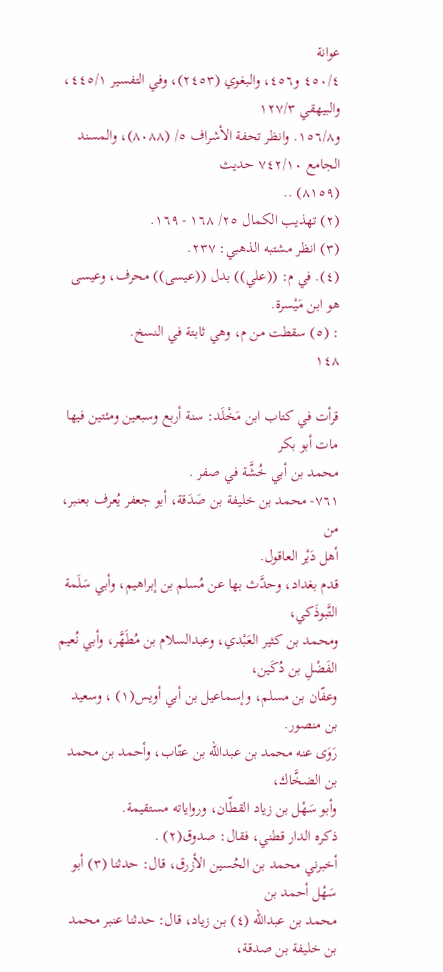عوانة
٤٥٠/٤ و٤٥٦، والبغوي (٢٤٥٣)، وفي التفسير ٤٤٥/١، والبيهقي ١٢٧/٣
و١٥٦/٨. وانظر تحفة الأشراف ٥/ (٨٠٨٨)، والمسند الجامع ٧٤٢/١٠ حديث
(٨١٥٩) ..
(٢) تهذيب الكمال ٢٥/ ١٦٨ - ١٦٩.
(٣) انظر مشتبه الذهبي: ٢٣٧.
(٤). في م: ((علي)) بدل ((عيسى)) محرف، وعيسى هو ابن مَيْسرة.
: (٥) سقطت من م، وهي ثابتة في النسخ.
١٤٨

قرأت في كتاب ابن مَخْلَد: سنة أربع وسبعين ومئتين فيها مات أبو بكر
محمد بن أبي خُشَّة في صفر .
٧٦١- محمد بن خليفة بن صَدَقة، أبو جعفر يُعرف بعنبر، من
أهل دَيْر العاقول.
قدم بغداد، وحدَّث بها عن مُسلم بن إبراهيم، وأبي سَلَمة التَّبوذَكي،
ومحمد بن كثير العَبْدي، وعبدالسلام بن مُطَهَّر، وأبي نُعيم الفَضْلِ بن دُكَين،
وعفّان بن مسلم، وإسماعيل بن أبي أويس(١) ، وسعيد بن منصور.
رَوَى عنه محمد بن عبدالله بن عتّاب، وأحمد بن محمد بن الضخَّاك،
وأبو سَهْل بن زياد القطّان، ورواياته مستقيمة.
ذكره الدار قطني، فقال: صدوق(٢) .
أخبرني محمد بن الحُسين الأزرق، قال: حدثنا (٣) أبو سَهْل أحمد بن
محمد بن عبدالله (٤) بن زياد، قال: حدثنا عنبر محمد بن خليفة بن صدقة،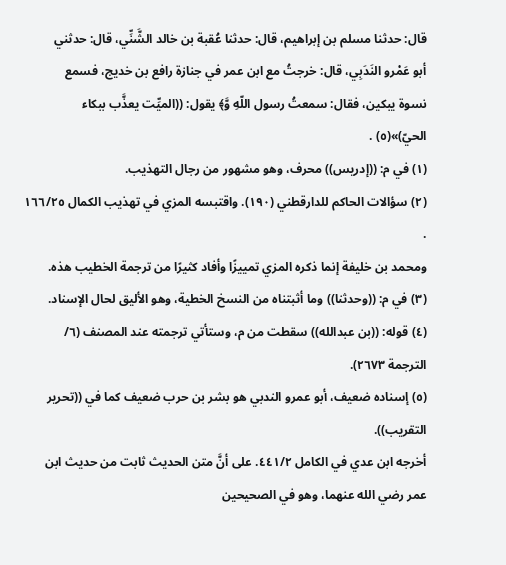قال: حدثنا مسلم بن إبراهيم، قال: حدثنا عُقبة بن خالد الشَّنِّي، قال: حدثني
أبو عَمْرو النَدَبِي، قال: خرجتُ مع ابن عمر في جنازة رافع بن خديج، فسمع
نسوة يبكين، فقال: سمعتُ رسول اللّهِ وَّ﴾ يقول: ((الميِّت يعذَّب ببكاء
الحيّ)»(٥) .
(١) في م: ((إدريس)) محرف، وهو مشهور من رجال التهذيب.
(٢) سؤالات الحاكم للدارقطني (١٩٠). واقتبسه المزي في تهذيب الكمال ١٦٦/٢٥ .
ومحمد بن خليفة إنما ذكره المزي تمييزًا وأفاد كثيرًا من ترجمة الخطيب هذه.
(٣) في م: ((وحدثنا)) وما أثبتناه من النسخ الخطية، وهو الأليق لحال الإسناد.
(٤) قوله: ((بن عبدالله)) سقطت من م، وستأتي ترجمته عند المصنف (٦/ الترجمة ٢٦٧٣).
(٥) إسناده ضعيف، أبو عمرو الندبي هو بشر بن حرب ضعيف كما في ((تحرير التقريب)).
أخرجه ابن عدي في الكامل ٤٤١/٢. على أنَّ متن الحديث ثابت من حديث ابن
عمر رضي الله عنهما، وهو في الصحيحين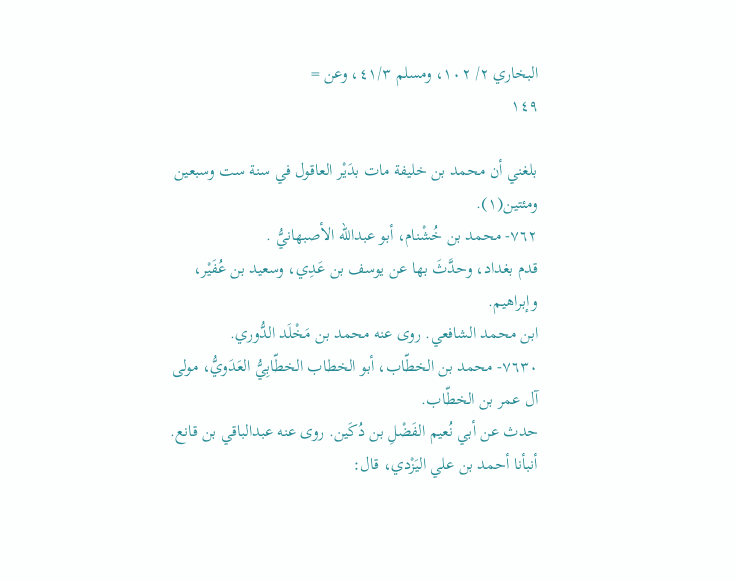البخاري ٢/ ١٠٢، ومسلم ٤١/٣، وعن =
١٤٩

بلغني أن محمد بن خليفة مات بدَيْر العاقول في سنة ست وسبعين
ومئتين(١).
٧٦٢- محمد بن خُشْنام، أبو عبدالله الأصبهانيُّ .
قدم بغداد، وحدَّثَ بها عن يوسف بن عَدِي، وسعيد بن عُفَيْر، وإبراهيم.
ابن محمد الشافعي. روى عنه محمد بن مَخْلَد الدُّوري.
٧٦٣٠- محمد بن الخطّاب، أبو الخطاب الخطّابِيُّ العَدَويُّ، مولى
آل عمر بن الخطّاب.
حدث عن أبي نُعيم الفَضْلِ بن دُكَين. روى عنه عبدالباقي بن قانع.
أنبأنا أحمد بن علي اليَزْدي، قال: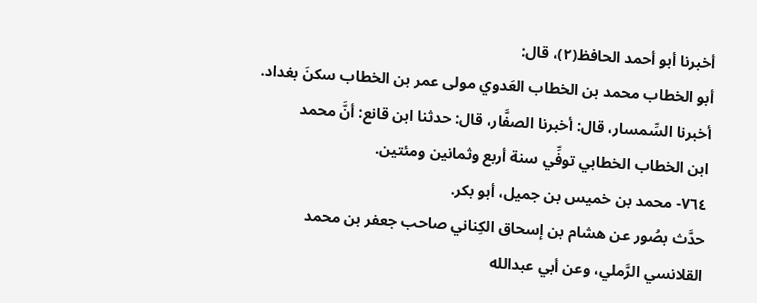أخبرنا أبو أحمد الحافظ(٢)، قال:
أبو الخطاب محمد بن الخطاب العَدوي مولى عمر بن الخطاب سكنَ بغداد.
أخبرنا السِّمسار، قال: أخبرنا الصفَّار، قال: حدثنا ابن قانع: أنَّ محمد
ابن الخطاب الخطابي توفِّي سنة أربع وثمانين ومئتين.
٧٦٤- محمد بن خميس بن جميل، أبو بكر.
حدَّث بصُور عن هشام بن إسحاق الكِناني صاحب جعفر بن محمد
القلانسي الرَّملي، وعن أبي عبدالله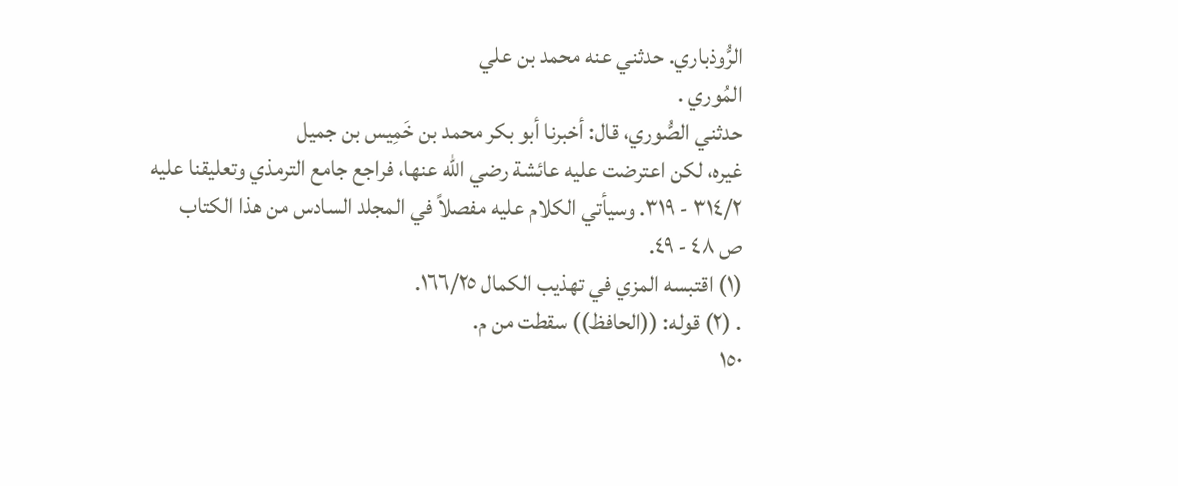الرُّوذباري. حدثني عنه محمد بن علي
المُوري .
حدثني الصُّوري، قال: أخبرنا أبو بكر محمد بن خَمِيس بن جميل
غيره، لكن اعترضت عليه عائشة رضي الله عنها، فراجع جامع الترمذي وتعليقنا عليه
٣١٤/٢ - ٣١٩. وسيأتي الكلام عليه مفصلاً في المجلد السادس من هذا الكتاب
ص ٤٨ - ٤٩.
(١) اقتبسه المزي في تهذيب الكمال ١٦٦/٢٥.
. (٢) قوله: ((الحافظ)) سقطت من م.
١٥٠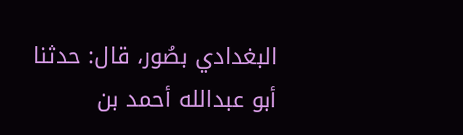البغدادي بصُور، قال: حدثنا أبو عبدالله أحمد بن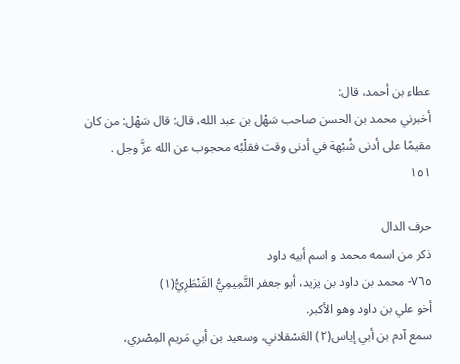عطاء بن أحمد، قال:
أخبرني محمد بن الحسن صاحب سَهْل بن عبد الله، قال: قال سَهْل: من كان
مقيمًا على أدنى شُبْهة في أدنى وقت فقلْبُه محجوب عن الله عزَّ وجل .
١٥١

حرف الدال
ذکر من اسمه محمد و اسم أبيه داود
٧٦٥- محمد بن داود بن يزيد، أبو جعفر التَّمِيمِيُّ القَنْطَرِيُّ(١)
أخو علي بن داود وهو الأكبر.
سمع آدم بن أبي إياس(٢) العَسْقلاني، وسعيد بن أبي مَريم المِصْري،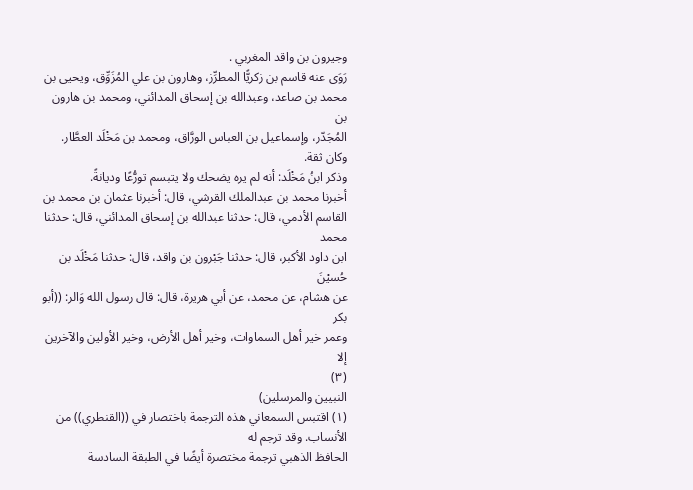وجیرون بن واقد المغربي .
رَوَى عنه قاسم بن زكريًّا المطرِّز، وهارون بن علي المُزَوِّق، ويحيى بن
محمد بن صاعد، وعبدالله بن إسحاق المدائني، ومحمد بن هارون بن
المُجَدّر، وإسماعيل بن العباس الورَّاق، ومحمد بن مَخْلَد العطَّار. وكان ثقة.
وذكر ابنُ مَخْلَد: أنه لم يره يضحك ولا يتبسم تورُّعًا وديانةً.
أخبرنا محمد بن عبدالملك القرشي، قال: أخبرنا عثمان بن محمد بن
القاسم الأدمي، قال: حدثنا عبدالله بن إسحاق المدائني، قال: حدثنا محمد
ابن داود الأكبر، قال: حدثنا جَبْرون بن واقد، قال: حدثنا مَخْلَد بن حُسيْنَ
عن هشام، عن محمد، عن أبي هريرة، قال: قال رسول الله وَالر: ((أبو بكر
وعمر خير أهل السماوات، وخير أهل الأرض، وخير الأولين والآخرين إلا
(٣)
النبيين والمرسلين)
(١) اقتبس السمعاني هذه الترجمة باختصار في ((القنطري)) من الأنساب. وقد ترجم له
الحافظ الذهبي ترجمة مختصرة أيضًا في الطبقة السادسة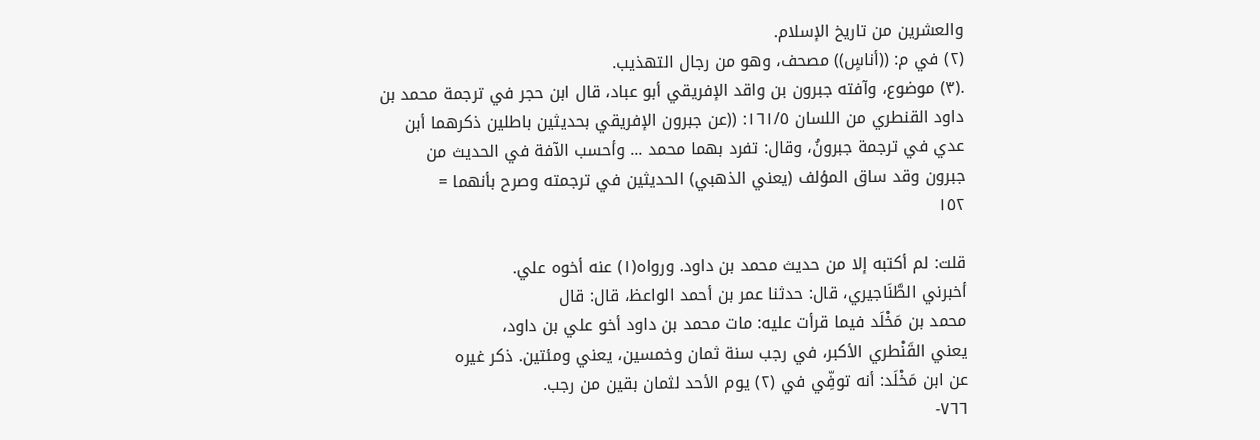والعشرين من تاريخ الإسلام.
(٢) في م: ((أناسٍ)) مصحف، وهو من رجال التهذيب.
.(٣) موضوع، وآفته جبرون بن واقد الإفريقي أبو عباد، قال ابن حجر في ترجمة محمد بن
داود القنطري من اللسان ١٦١/٥: ((عن جبرون الإفريقي بحديثين باطلين ذكرهما أبن
عدي في ترجمة جبرونُ، وقال: تفرد بهما محمد ... وأحسب الآفة في الحديث من
جبرون وقد ساق المؤلف (يعني الذهبي) الحديثين في ترجمته وصرح بأنهما =
١٥٢

قلت: لم أكتبه إلا من حديث محمد بن داود. ورواه(١) عنه أخوه علي.
أخبرني الطَّنَاجيري، قال: حدثنا عمر بن أحمد الواعظ، قال: قال
محمد بن مَخْلَد فيما قرأت عليه: مات محمد بن داود أخو علي بن داود،
يعني القَنْطري الأكبر، في رجب سنة ثمان وخمسين، يعني ومئتين. ذكر غيره
عن ابن مَخْلَد: أنه توفِّي في (٢) يوم الأحد لثمان بقين من رجب.
٧٦٦-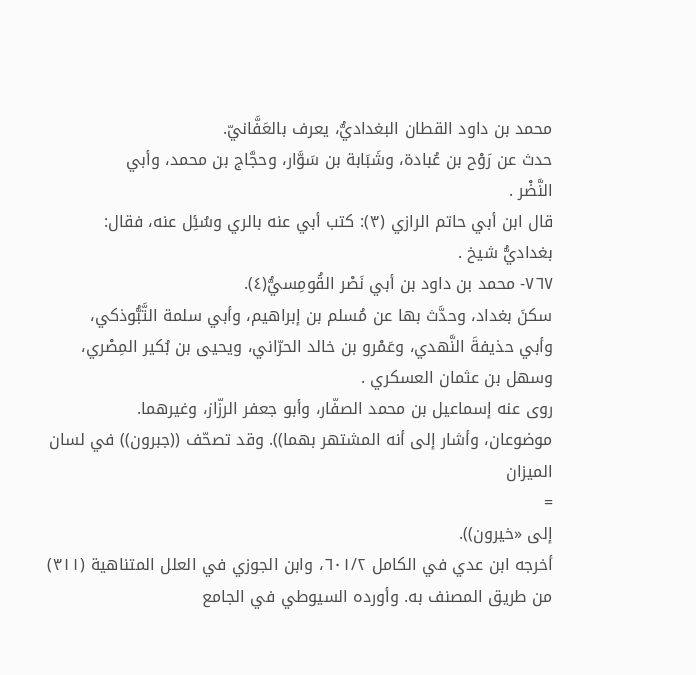محمد بن داود القطان البغداديُّ، يعرف بالعَفَّانيّ.
حدث عن رَوْح بن عُبادة، وشَبَابة بن سَوَّار، وحجَّاج بن محمد، وأبي
النَّضْر .
قال ابن أبي حاتم الرازي (٣): كتب أبي عنه بالري وسُئِل عنه، فقال:
بغداديُّ شیخ .
٧٦٧- محمد بن داود بن أبي نَصْر القُومِسيُّ(٤).
سكنَ بغداد، وحدَّث بها عن مُسلم بن إبراهيم، وأبي سلمة التَّبُّوذكي،
وأبي حذيفةَ النَّهدي، وعَمْرو بن خالد الحرّاني، ويحيى بن بُكير المِصْري،
وسهل بن عثمان العسكري .
روى عنه إسماعيل بن محمد الصفّار، وأبو جعفر الرزّاز، وغيرهما.
موضوعان، وأشار إلى أنه المشتهر بهما)). وقد تصحّف ((جبرون)) في لسان الميزان
=
إلى «خيرون)).
أخرجه ابن عدي في الكامل ٦٠١/٢، وابن الجوزي في العلل المتناهية (٣١١)
من طريق المصنف به. وأورده السيوطي في الجامع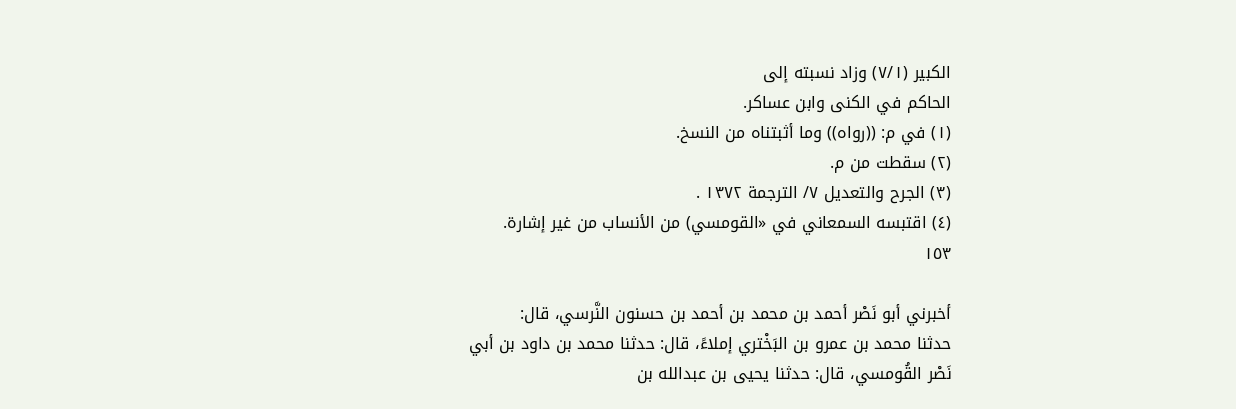الكبير (٧/١) وزاد نسبته إلى
الحاكم في الکنی وابن عساكر.
(١) في م: ((رواه)) وما أثبتناه من النسخ.
(٢) سقطت من م.
(٣) الجرح والتعديل ٧/ الترجمة ١٣٧٢ .
(٤) اقتبسه السمعاني في «القومسي) من الأنساب من غير إشارة.
١٥٣

أخبرني أبو نَصْر أحمد بن محمد بن أحمد بن حسنون النَّرسي، قال:
حدثنا محمد بن عمرو بن البَخْتري إملاءً، قال: حدثنا محمد بن داود بن أبي
نَصْر القُومسي، قال: حدثنا يحيى بن عبدالله بن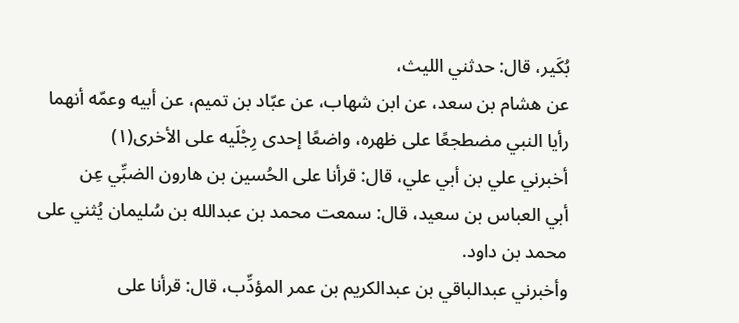بُکَیر، قال: حدثني الليث،
عن هشام بن سعد، عن ابن شهاب، عن عبّاد بن تميم، عن أبيه وعمّه أنهما
رأيا النبي مضطجعًا على ظهره، واضعًا إحدى رِجْلَيه على الأخرى(١)
أخبرني علي بن أبي علي، قال: قرأنا على الحُسين بن هارون الضبِّي عِن
أبي العباس بن سعيد، قال: سمعت محمد بن عبدالله بن سُليمان يُثني على
محمد بن داود.
وأخبرني عبدالباقي بن عبدالكريم بن عمر المؤدِّب، قال: قرأنا على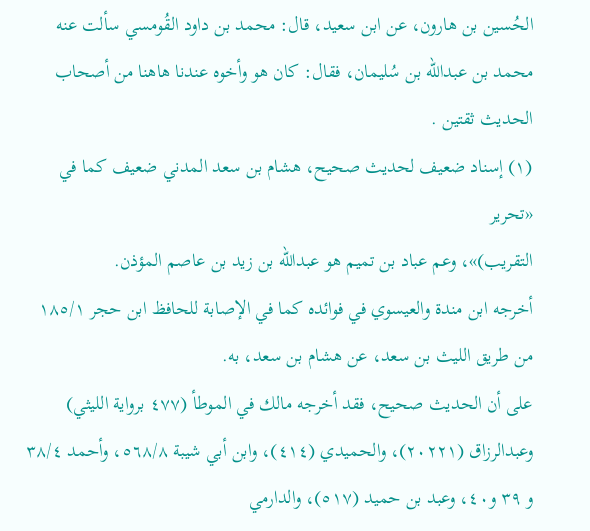الحُسين بن هارون، عن ابن سعيد، قال: محمد بن داود القُومسي سألت عنه
محمد بن عبدالله بن سُليمان، فقال: كان هو وأخوه عندنا هاهنا من أصحاب
الحديث ثقتين .
(١) إسناد ضعيف لحديث صحيح، هشام بن سعد المدني ضعيف كما في «تحرير
التقريب)»، وعم عباد بن تميم هو عبدالله بن زيد بن عاصم المؤذن.
أخرجه ابن مندة والعيسوي في فوائده كما في الإصابة للحافظ ابن حجر ١٨٥/١
من طريق الليث بن سعد، عن هشام بن سعد، به.
على أن الحديث صحيح، فقد أخرجه مالك في الموطأ (٤٧٧ برواية الليثي)
وعبدالرزاق (٢٠٢٢١)، والحميدي (٤١٤)، وابن أبي شيبة ٥٦٨/٨، وأحمد ٣٨/٤
و ٣٩ و٤٠، وعبد بن حميد (٥١٧)، والدارمي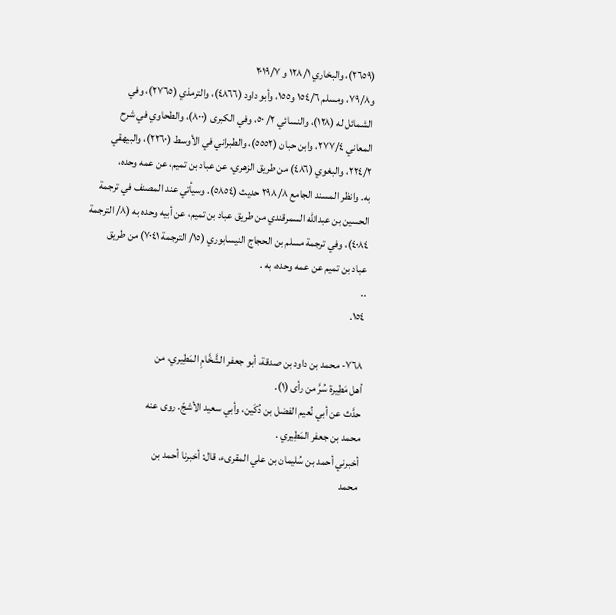(٢٦٥٩)، والبخاري ١٢٨/١ و ٢٠١٩/٧
و٧٩/٨، ومسلم ١٥٤/٦ و١٥٥، وأبو داود (٤٨٦٦)، والترمذي (٢٧٦٥)، وفي
الشمائل له (١٢٨)، والنسائي ٢/ ٥٠، وفي الكبرى (٨٠٠)، والطحاوي في شرح
المعاني ٢٧٧/٤، وابن حبان (٥٥٥٢)، والطبراني في الأوسط (٢٢٦٠)، والبيهقي
٢٢٤/٢، والبغوي (٤٨٦) من طريق الزهري، عن عباد بن تميم، عن عمه وحده،
به. وانظر المسند الجامع ٢٩٨/٨ حديث (٥٨٥٤). وسيأتي عند المصنف في ترجمة
الحسين بن عبدالله السمرقندي من طريق عباد بن تميم، عن أبيه وحده به (٨/ الترجمة
٤٠٨٤)، وفي ترجمة مسلم بن الحجاج النيسابوري (١٥/ الترجمة ٧٠٤١) من طريق
عباد بن تمیم عن عمه وحده، به .
..
١٥٤.

٧٦٨- محمد بن داود بن صدقة، أبو جعفر الشَّخَّامِ المَطِيري، من
أهل مَطِيرة سُرَّ من رأى (١).
حدَّث عن أبي نُعيم الفضل بن دُكَين، وأبي سعيد الأشجّ. روى عنه
محمد بن جعفر المَطِيري .
أخبرني أحمد بن سُليمان بن علي المقرىء، قال: أخبرنا أحمد بن
محمد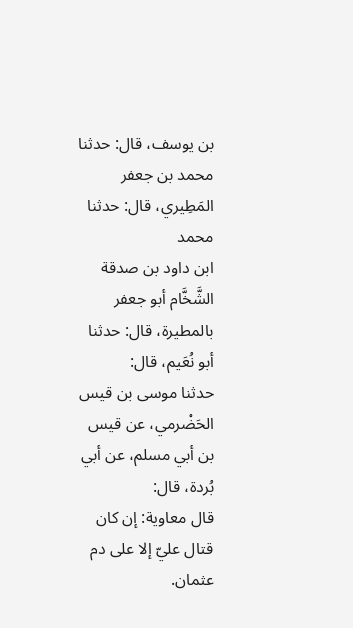بن يوسف، قال: حدثنا محمد بن جعفر المَطِيري، قال: حدثنا محمد
ابن داود بن صدقة الشَّخَّام أبو جعفر بالمطيرة، قال: حدثنا أبو نُعَيم، قال:
حدثنا موسى بن قيس الحَضْرمي، عن قيس بن أبي مسلم، عن أبي بُردة، قال:
قال معاوية: إن كان قتال عليّ إلا على دم عثمان.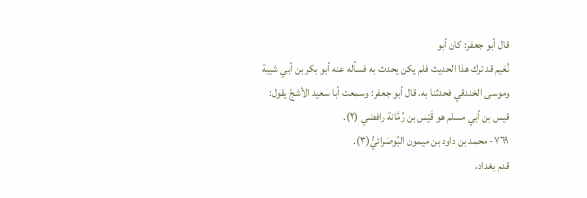قال أبو جعفر: كان أبو
نُعَيم قد ترك هذا الحديث فلم يكن يحدث به فسأله عنه أبو بكر بن أبي شيبة
وموسى الخندقي فحدثنا به. قال أبو جعفر: وسمعت أبا سعيد الأشجّ يقول:
قيس بن أبي مسلم هو قَيْس بن رُمَّانة رافضي (٢).
٧٦٩- محمد بن داود بن ميمون البُوصَرائيُّ(٣).
قدم بغداد،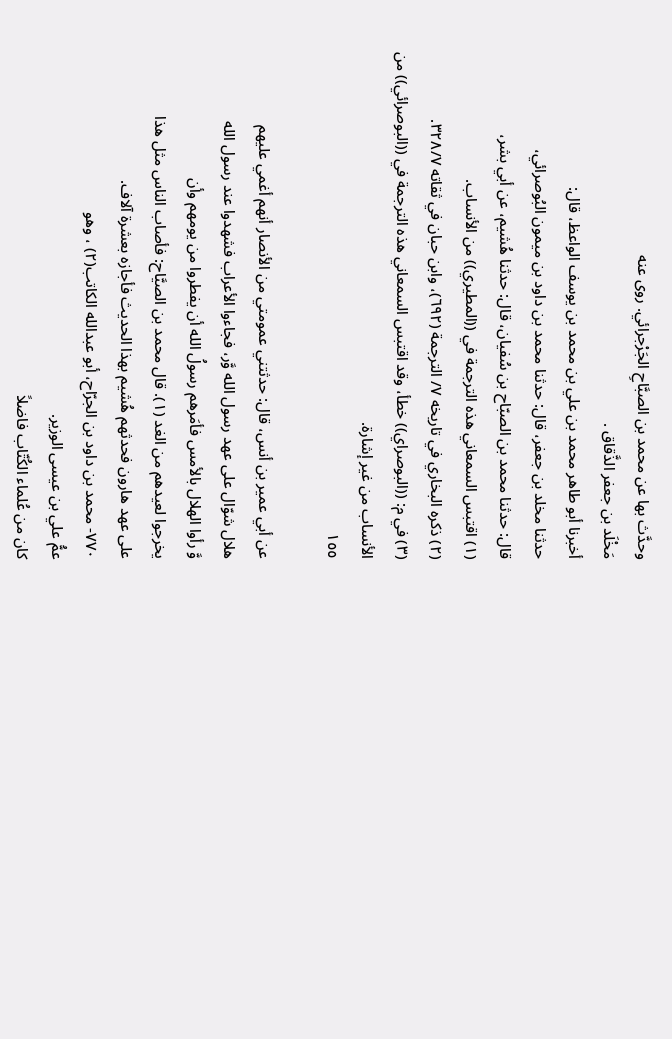وحدَّث بها عن محمد بن الصبَّاحِ الجَرْجرائي. روى عنه
مَخْلَد بن جعفر الذَّقاق .
أخبرنا أبو طاهر محمد بن علي بن محمد بن يوسف الواعظ، قال:
حدثنا مخلد بن جعفر، قال: حدثنا محمد بن داود بن ميمون البُوصرائي،
قال: حدثنا محمد بن الصبّاح بن سُفيان، قال: حدثنا هُشيم، عن أبي بشر،
(١) اقتبس السمعاني هذه الترجمة في ((المطيري)) من الأنساب.
(٢) ذكره البخاري في تاريخه ٧/ الترجمة (٦٩٢)، وابن حبان في ثقاته ٣٢٨/٧.
(٣) في م: ((البوصراي)) خطأ، وقد اقتبس السمعاني هذه الترجمة في ((البوصرائي)) من
الأنساب من غير إشارة.
١٥٥

عن أبي عمير بن أنس، قال: حدثتني عمومتي من الأنصار أنهم أغمي عليهم
هلال شوّال على عهد رسول الله وَّر، فجاءوا الأعراب فشهدوا عند رسول الله
وَّ رأوا الهلال بالأمس فأمَرهم رسولُ الله أن يفطروا من يومهم وأن
يخرجوا لعيدهم من الغد (١). قال محمد بن الصيَّاح: فأصاب الناس مثل هذا
على عهد هارون فحدثهم هُشيم بهذا الحديث فأجازه بعشرة آلاف.
٧٧٠- محمد بن داود بن الجرّاح، أبو عبدالله الكاتب(٢) ، وهو
عمُّ علي بن عيسى الوزير.
كان من عُلماء الكُتّاب فاضلاً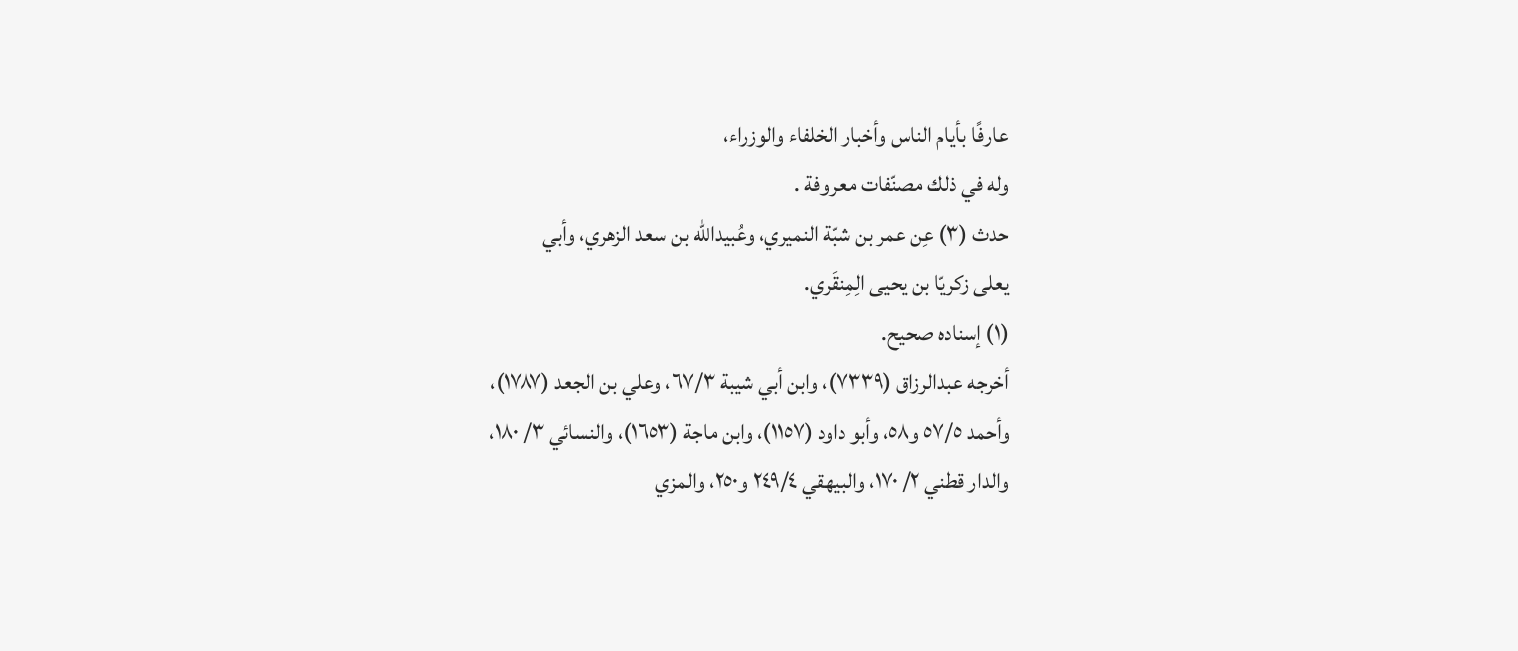عارفًا بأيام الناس وأخبار الخلفاء والوزراء،
وله في ذلك مصنّفات معروفة .
حدث (٣) عِن عمر بن شبّة النميري، وعُبيدالله بن سعد الزهري، وأبي
يعلى زكريّا بن يحيى الِمِنقَري.
(١) إسناده صحيح.
أخرجه عبدالرزاق (٧٣٣٩)، وابن أبي شيبة ٦٧/٣، وعلي بن الجعد (١٧٨٧)،
وأحمد ٥٧/٥ و٥٨، وأبو داود (١١٥٧)، وابن ماجة (١٦٥٣)، والنسائي ٣/ ١٨٠،
والدار قطني ٢/ ١٧٠، والبيهقي ٢٤٩/٤ و٢٥٠، والمزي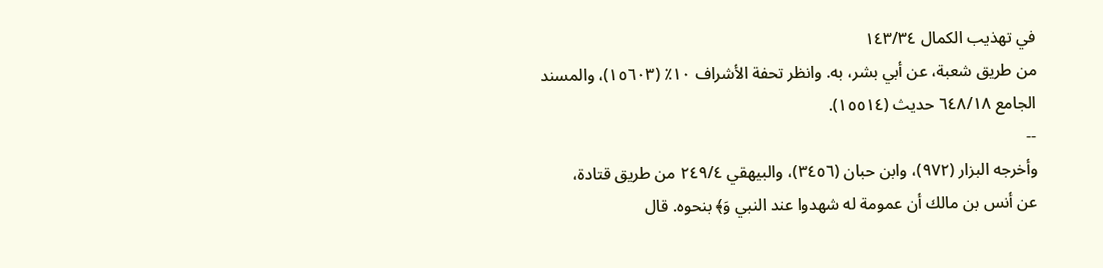في تهذيب الكمال ١٤٣/٣٤
من طريق شعبة، عن أبي بشر، به. وانظر تحفة الأشراف ١٠٪ (١٥٦٠٣)، والمسند
الجامع ٦٤٨/١٨ حديث (١٥٥١٤).
--
وأخرجه البزار (٩٧٢)، وابن حبان (٣٤٥٦)، والبيهقي ٢٤٩/٤ من طريق قتادة،
عن أنس بن مالك أن عمومة له شهدوا عند النبي وَ﴾ بنحوه. قال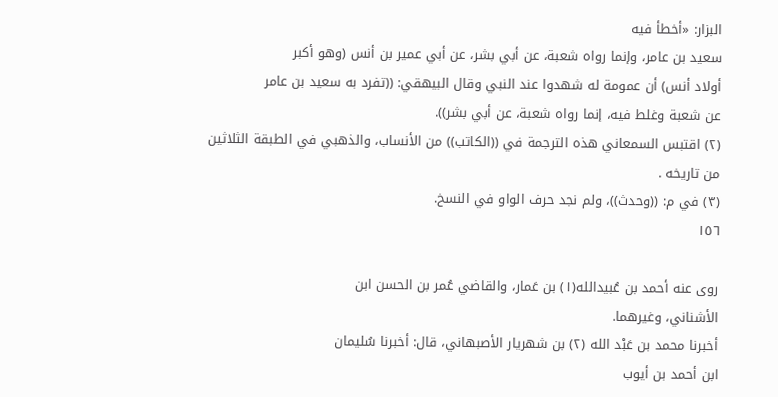البزار: «أخطأ فيه
سعيد بن عامر، وإنما رواه شعبة، عن أبي بشر، عن أبي عمير بن أنس (وهو أكبر
أولاد أنس) أن عمومة له شهدوا عند النبي وقال البيهقي: ((تفرد به سعيد بن عامر
عن شعبة وغلط فيه، إنما رواه شعبة، عن أبي بشر)).
(٢) اقتبس السمعاني هذه الترجمة في ((الكاتب)) من الأنساب، والذهبي في الطبقة الثلاثين
من تاريخه .
(٣) في م: ((وحدث))، ولم نجد حرف الواو في النسخ.
١٥٦

روى عنه أحمد بن عُبيدالله(١) بن عَمار، والقاضي عُمر بن الحسن ابن
الأشناني، وغيرهما.
أخبرنا محمد بن عَبْد الله (٢) بن شهريار الأصبهاني، قال: أخبرنا سُليمان
ابن أحمد بن أيوب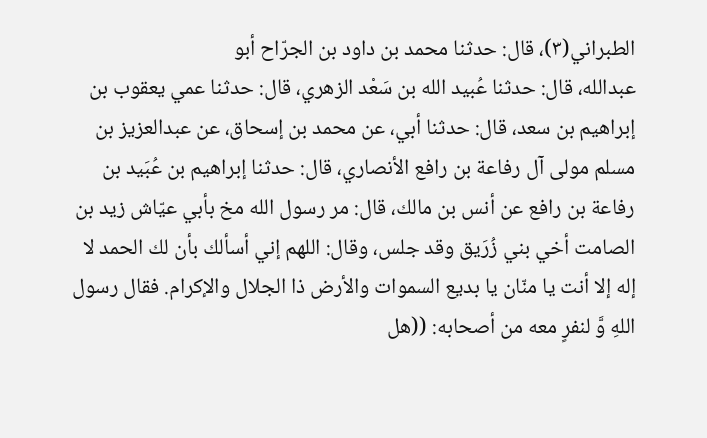الطبراني(٣)، قال: حدثنا محمد بن داود بن الجرّاح أبو
عبدالله، قال: حدثنا عُبيد الله بن سَعْد الزهري، قال: حدثنا عمي يعقوب بن
إبراهيم بن سعد، قال: حدثنا أبي، عن محمد بن إسحاق، عن عبدالعزيز بن
مسلم مولى آل رفاعة بن رافع الأنصاري، قال: حدثنا إبراهيم بن عُبَيد بن
رفاعة بن رافع عن أنس بن مالك، قال: مر رسول الله مخ بأبي عيّاش زيد بن
الصامت أخي بني زُرَيق وقد جلس، وقال: اللهم إني أسألك بأن لك الحمد لا
إله إلا أنت يا منّان يا بديع السموات والأرض ذا الجلال والإكرام. فقال رسول
اللهِ وَّ لنفرٍ معه من أصحابه: ((هل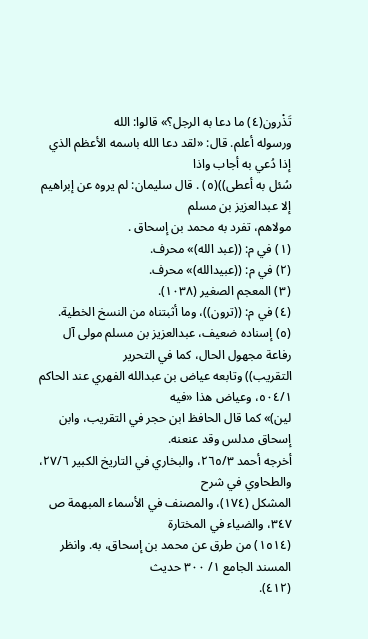تَذْرون(٤) ما دعا به الرجل؟» قالوا: الله
ورسوله أعلم. قال: «لقد دعا الله باسمه الأعظم الذي إذا دُعي به أجاب واذا
سُئل به أعطى))(٥) . قال سليمان: لم يروه عن إبراهيم إلا عبدالعزيز بن مسلم
مولاهم، تفرد به محمد بن إسحاق .
(١) في م: ((عبد الله)» محرف.
(٢) في م: ((عبيدالله)» محرف.
(٣) المعجم الصغير (١٠٣٨).
(٤) في م: ((ترون))، وما أثبتناه من النسخ الخطية.
(٥) إسناده ضعيف، عبدالعزيز بن مسلم مولى آل رفاعة مجهول الحال، كما في التحرير
التقريب)) وتابعه عياض بن عبدالله الفهري عند الحاكم ٥٠٤/١، وعياض هذا «فيه
لين)» كما قال الحافظ ابن حجر في التقریب، وابن إسحاق مدلس وقد عنعنه.
أخرجه أحمد ٢٦٥/٣، والبخاري في التاريخ الكبير ٢٧/٦، والطحاوي في شرح
المشكل (١٧٤)، والمصنف في الأسماء المبهمة ص ٣٤٧، والضياء في المختارة
(١٥١٤) من طرق عن محمد بن إسحاق، به. وانظر المسند الجامع ١/ ٣٠٠ حديث
(٤١٢).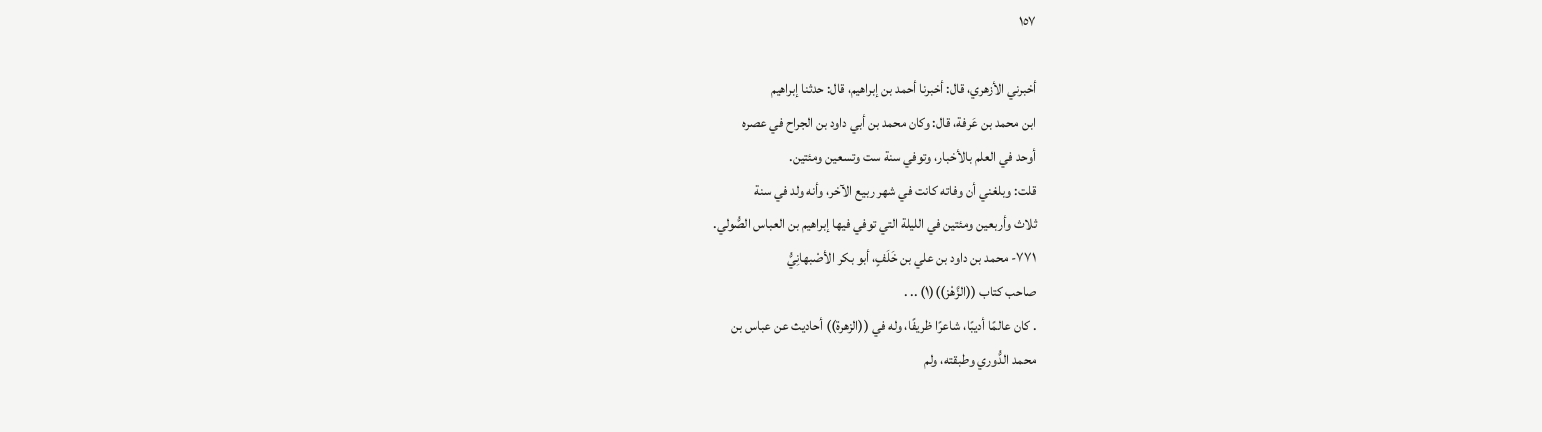١٥٧

أخبرني الأزهري، قال: أخبرنا أحمد بن إبراهيم، قال: حدثنا إبراهيم
ابن محمد بن عَرفة، قال: وكان محمد بن أبي داود بن الجراح في عصره
أوحد في العلم بالأخبار، وتوفي سنة ست وتسعين ومئتين.
قلت: وبلغني أن وفاته كانت في شهر ربيع الآخر، وأنه ولد في سنة
ثلاث وأربعين ومئتين في الليلة التي توفي فيها إبراهيم بن العباس الصُّولي.
٧٧١- محمد بن داود بن علي بن خَلَفٍ، أبو بكر الأصْبهانِيُّ
صاحب كتاب ((الزَّهْز))(١) .. .
. كان عالمًا أديبًا، شاعرًا ظريفًا، وله في ((الزهرة)) أحاديث عن عباس بن
محمد الدُّوري وطبقته، ولم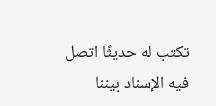تكتب له حديثًا اتصل فيه الإسناد بيننا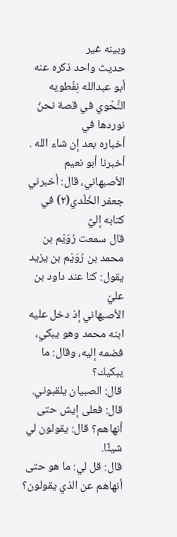وبينه غير
حديث واحد ذكره عنه أبو عبدالله نِفْطويه النَّحْوي في قصة نحنُ نوردها في
أخباره بعد إن شاء الله .
أخبرنا أبو نعيم الأصبهاني، قال: أخبرني جعفر الخُلْدي(٢) في كتابه إليَّ
قال سمعت رُوَيْم بن محمد بن رُوَيْم بن يزيد يقول: كنا عند داود بن عليّ
الأصبهاني إذ دخل عليه ابنه محمد وهو يبكي، فضمه إليه، وقال: ما يبكيك؟
قال: الصبيان يلقبوني. قال: فعلى إيش حتى أنهاهم؟ قال: يقولون لي شيئًا.
قال: قل لي: ما هو حتى أنهاهم عن الذي يقولون؟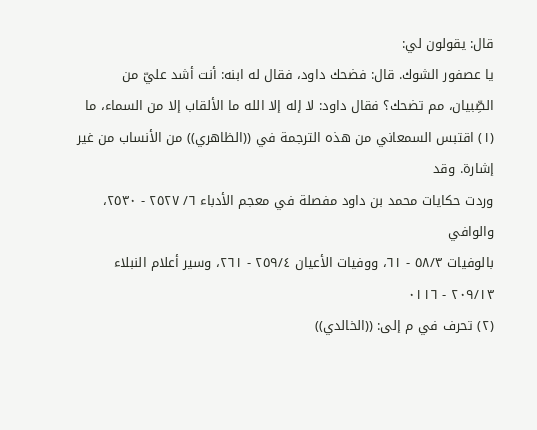قال: يقولون لي:
يا عصفور الشوك. قال: فضحك داود، فقال له ابنه: أنت أشد عليّ من
الصِّبيان، مم تضحك؟ فقال داود: لا إله إلا الله ما الألقاب إلا من السماء، ما
(١) اقتبس السمعاني من هذه الترجمة في ((الظاهري)) من الأنساب من غير إشارة. وقد
وردت حكايات محمد بن داود مفصلة في معجم الأدباء ٦/ ٢٥٢٧ - ٢٥٣٠، والوافي
بالوفيات ٥٨/٣ - ٦١، ووفيات الأعيان ٢٥٩/٤ - ٢٦١، وسير أعلام النبلاء
٢٠٩/١٣ - ٠١١٦
(٢) تحرف في م إلى: ((الخالدي))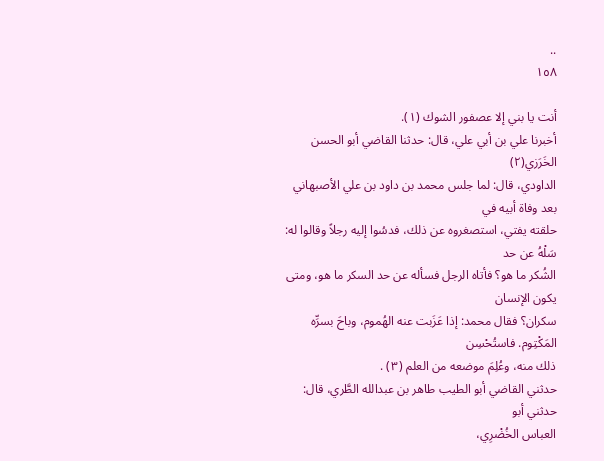..
١٥٨

أنت يا بني إلا عصفور الشوك (١).
أخبرنا علي بن أبي علي، قال: حدثنا القاضي أبو الحسن الخَرَزي(٢)
الداودي، قال: لما جلس محمد بن داود بن علي الأصبهاني بعد وفاة أبيه في
حلقته يفتي، استصغروه عن ذلك، فدسُوا إليه رجلاً وقالوا له: سَلْهُ عن حد
الشُكر ما هو؟ فأتاه الرجل فسأله عن حد السكر ما هو، ومتى يكون الإنسان
سكران؟ فقال محمد: إذا عَزَبت عنه الهُموم، وباحَ بسرِّه المَكْتِوم. فاستُحْسِن
ذلك منه، وعُلِمَ موضعه من العلم (٣) .
حدثني القاضي أبو الطيب طاهر بن عبدالله الطَّري، قال: حدثني أبو
العباس الخُضْرِي،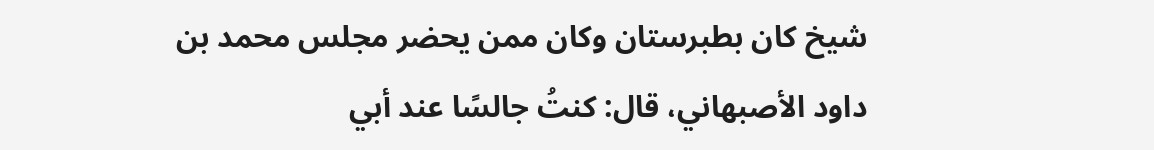شيخ كان بطبرستان وكان ممن يحضر مجلس محمد بن
داود الأصبهاني، قال: كنتُ جالسًا عند أبي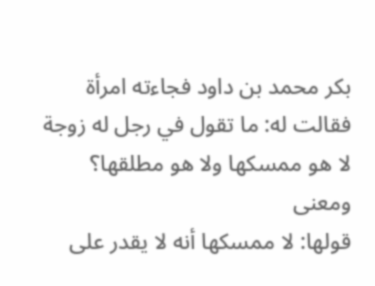بكر محمد بن داود فجاءته امرأة
فقالت له: ما تقول في رجل له زوجة لا هو ممسكها ولا هو مطلقها؟ ومعنى
قولها: لا ممسكها أنه لا يقدر على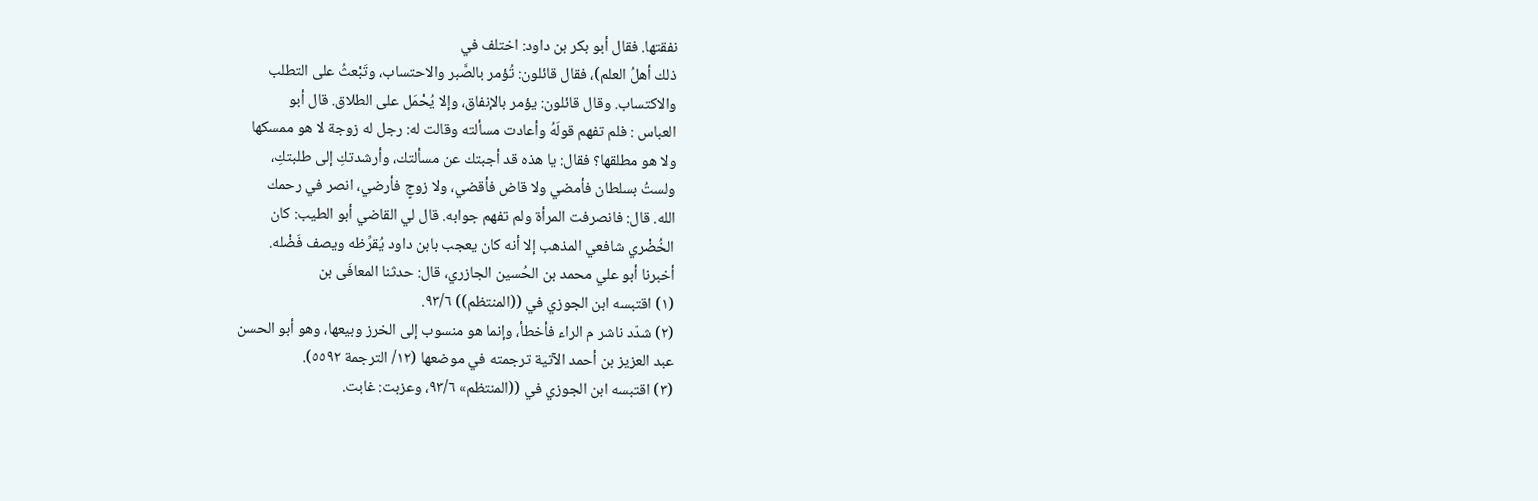نفقتها. فقال أبو بكر بن داود: اختلف في
ذلك أهلُ العلم)، فقال قائلون: تُؤمر بالصَّبر والاحتساب، وتَبْعثُ على التطلب
والاكتساب. وقال قائلون: يؤمر بالإنفاق، وإلا يُحْمَل على الطلاق. قال أبو
العباس : فلم تفهم قولَهُ وأعادت مسألته وقالت له: رجل له زوجة لا هو ممسكها
ولا هو مطلقها؟ فقال: يا هذه قد أجبتك عن مسألتك، وأرشدتكِ إلى طلبتكِ،
ولستُ بسلطان فأمضي ولا قاض فأقضي، ولا زوجٍ فأرضي، انصر في رحمك
الله. قال: فانصرفت المرأة ولم تفهم جوابه. قال لي القاضي أبو الطيب: كان
الخُضْري شافعي المذهب إلا أنه كان يعجب بابن داود يُقرِّظه ويصف فَضْله.
أخبرنا أبو علي محمد بن الحُسين الجازري، قال: حدثنا المعافَى بن
(١) اقتبسه ابن الجوزي في ((المنتظم)) ٩٣/٦.
(٢) شدّد ناشر م الراء فأخطأ، وإنما هو منسوب إلى الخرز وبيعها، وهو أبو الحسن
عبد العزيز بن أحمد الآتية ترجمته في موضعها (١٢/ الترجمة ٥٥٩٢).
(٣) اقتبسه ابن الجوزي في ((المنتظم» ٩٣/٦، وعزبت: غابت.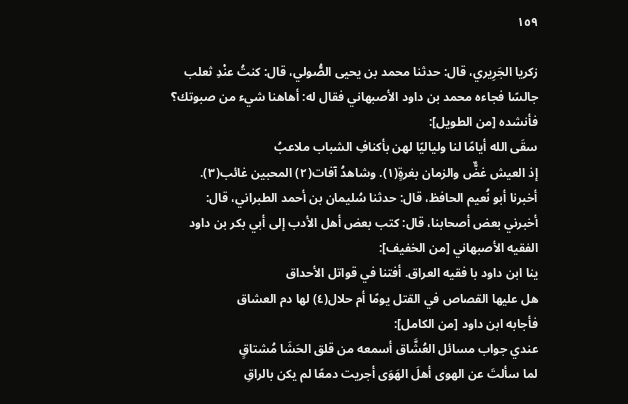١٥٩

زكريا الجَرِيري، قال: حدثنا محمد بن يحيى الصُّولي، قال: كنتُ عنْدِ ثعلب
جالسًا فجاءه محمد بن داود الأصبهاني فقال له: أهاهنا شيء من صبوتك؟
فأنشده [من الطويل]:
سقَى الله أيامًا لنا ولياليًا لهن بأكنافِ الشباب ملاعبُ
إذ العيش غضٌّ والزمان بغرةٍ(١). وشاهدُ آفات(٢) المحبين غائب(٣).
أخبرنا أبو نُعيم الحافظ، قال: حدثنا سُليمان بن أحمد الطبراني، قال:
أخبرني بعض أصحابنا، قال: كتب بعض أهل الأدب إلى أبي بكر بن داود
الفقيه الأصبهاني [من الخفيف]:
ينا ابن داود با فقيه العراق. أفتنا في قواتل الأحداق
هل عليها القصاص في القتل يومًا أم حلال(٤) لها دم العشاق
فأجابه ابن داود [من الكامل]:
عندي جواب مسائل العُشَّاق أسمعه من قلق الحَشَا مُشتاقٍ
لما سألتَ عن الهوى أهلَ الهَوَى أجريت دمعًا لم يكن بالراقِ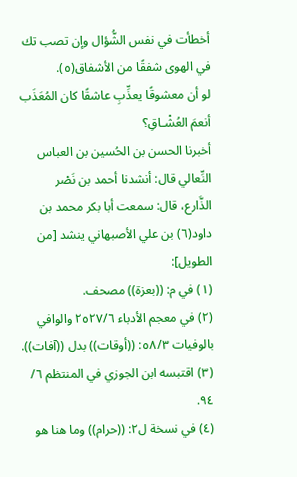أخطأت في نفس الشُّؤال وإن تصب تك في الهوى شفقًا من الأشفاق(٥).
لو أن معشوقًا يعذِّبِ عاشقًا كان المُعَذَب أنعمَ العُشْـاقِ؟
أخبرنا الحسن بن الحُسين بن العباس النِّعالي قال: أنشدنا أحمد بن نَصْر
الذَّارع، قال: سمعت أبا بكر محمد بن داود(٦) بن علي الأصبهاني ينشد [من
الطويل]:
(١) في م: ((بعزة)) مصحف.
(٢) في معجم الأدباء ٢٥٢٧/٦ والوافي بالوفيات ٥٨/٣: ((أوقات)) بدل ((آفات)).
(٣) اقتبسه ابن الجوزي في المنتظم ٦/ ٩٤.
(٤) في نسخة ل٢: ((حرام)) وما هنا هو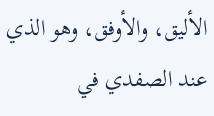الأليق، والأوفق، وهو الذي عند الصفدي في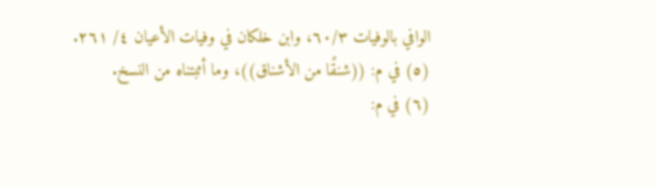الوافي بالوفيات ٦٠/٣، وابن خلكان في وفيات الأعيان ٤/ ٢٦١.
(٥) في م: ((شنقًا من الأشناق))، وما أثبتناه من النسخ.
(٦) في م: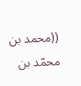((محمد بن محمّد بن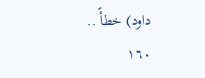داود) خطأً ..
١٦٠